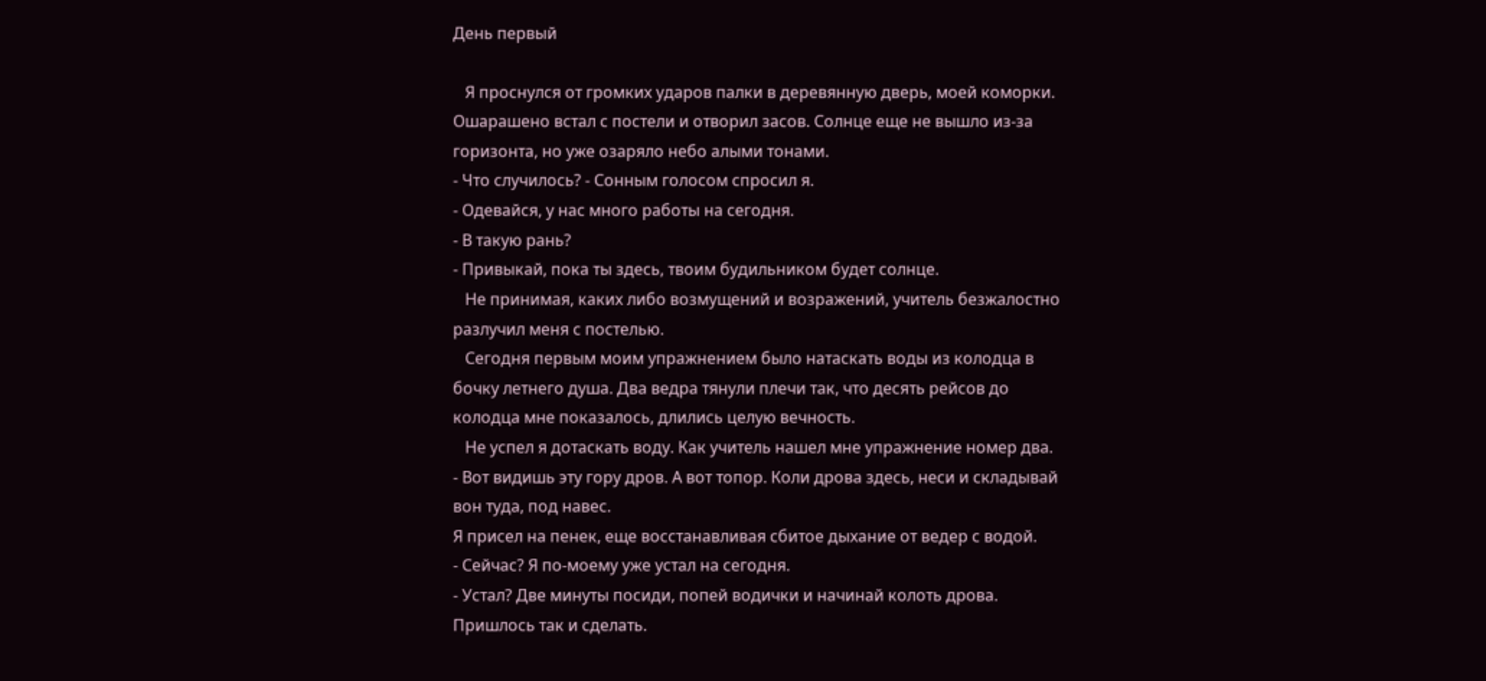День первый

   Я проснулся от громких ударов палки в деревянную дверь, моей коморки. Ошарашено встал с постели и отворил засов. Солнце еще не вышло из-за горизонта, но уже озаряло небо алыми тонами.
- Что случилось? - Сонным голосом спросил я.
- Одевайся, у нас много работы на сегодня.
- В такую рань?
- Привыкай, пока ты здесь, твоим будильником будет солнце.
   Не принимая, каких либо возмущений и возражений, учитель безжалостно разлучил меня с постелью.
   Сегодня первым моим упражнением было натаскать воды из колодца в бочку летнего душа. Два ведра тянули плечи так, что десять рейсов до колодца мне показалось, длились целую вечность.
   Не успел я дотаскать воду. Как учитель нашел мне упражнение номер два.
- Вот видишь эту гору дров. А вот топор. Коли дрова здесь, неси и складывай вон туда, под навес.
Я присел на пенек, еще восстанавливая сбитое дыхание от ведер с водой.
- Сейчас? Я по-моему уже устал на сегодня.
- Устал? Две минуты посиди, попей водички и начинай колоть дрова.
Пришлось так и сделать.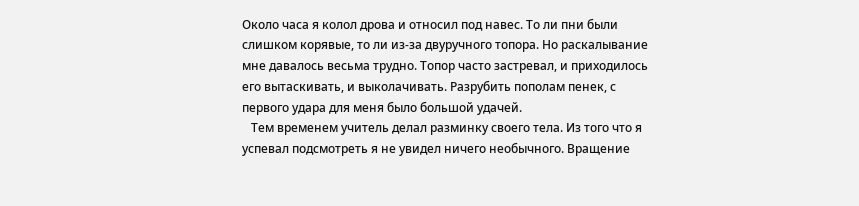Около часа я колол дрова и относил под навес. То ли пни были слишком корявые, то ли из-за двуручного топора. Но раскалывание мне давалось весьма трудно. Топор часто застревал, и приходилось его вытаскивать, и выколачивать. Разрубить пополам пенек, с первого удара для меня было большой удачей.
   Тем временем учитель делал разминку своего тела. Из того что я успевал подсмотреть я не увидел ничего необычного. Вращение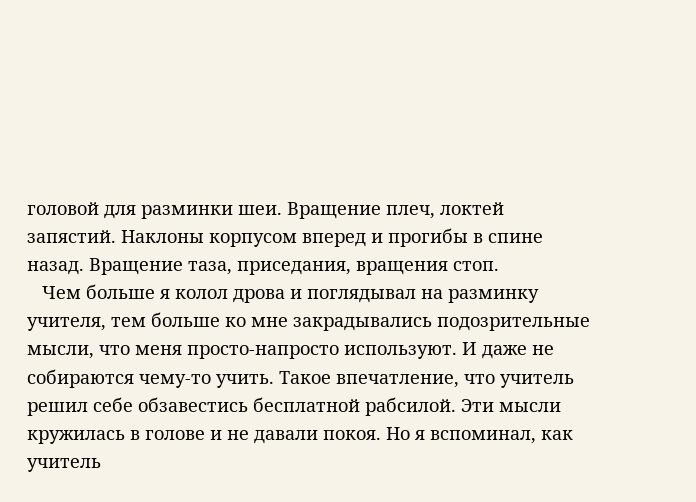головой для разминки шеи. Вращение плеч, локтей запястий. Наклоны корпусом вперед и прогибы в спине назад. Вращение таза, приседания, вращения стоп.
   Чем больше я колол дрова и поглядывал на разминку учителя, тем больше ко мне закрадывались подозрительные мысли, что меня просто-напросто используют. И даже не собираются чему-то учить. Такое впечатление, что учитель решил себе обзавестись бесплатной рабсилой. Эти мысли кружилась в голове и не давали покоя. Но я вспоминал, как учитель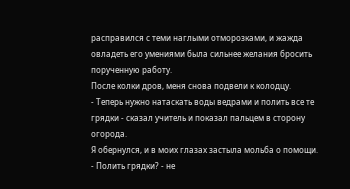расправился с теми наглыми отморозками, и жажда овладеть его умениями была сильнее желания бросить порученную работу.
После колки дров, меня снова подвели к колодцу.
- Теперь нужно натаскать воды ведрами и полить все те грядки - сказал учитель и показал пальцем в сторону огорода.
Я обернулся, и в моих глазах застыла мольба о помощи.
- Полить грядки? - не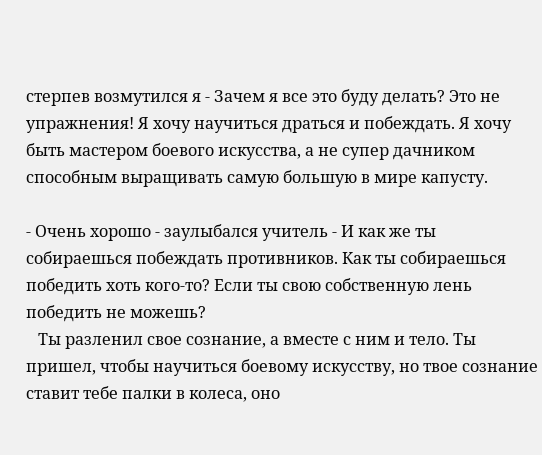стерпев возмутился я - Зачем я все это буду делать? Это не упражнения! Я хочу научиться драться и побеждать. Я хочу быть мастером боевого искусства, а не супер дачником способным выращивать самую большую в мире капусту.

- Очень хорошо - заулыбался учитель - И как же ты собираешься побеждать противников. Как ты собираешься победить хоть кого-то? Если ты свою собственную лень победить не можешь?
   Ты разленил свое сознание, а вместе с ним и тело. Ты пришел, чтобы научиться боевому искусству, но твое сознание ставит тебе палки в колеса, оно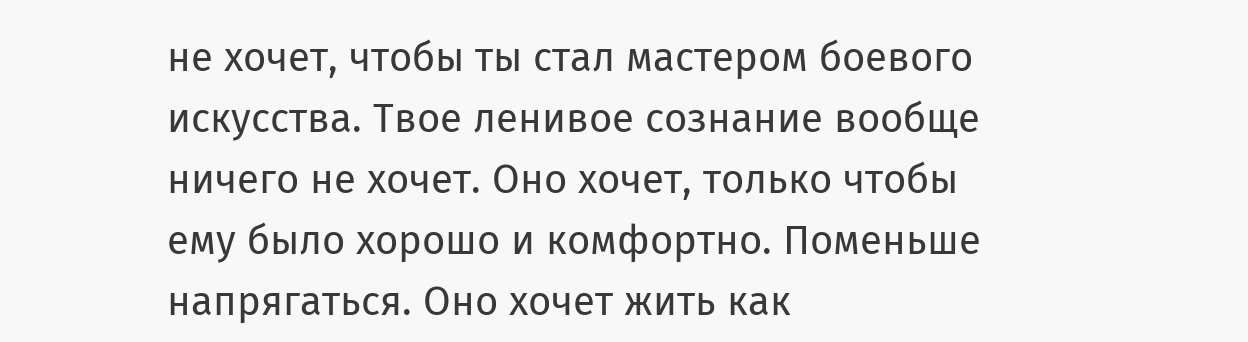не хочет, чтобы ты стал мастером боевого искусства. Твое ленивое сознание вообще ничего не хочет. Оно хочет, только чтобы ему было хорошо и комфортно. Поменьше напрягаться. Оно хочет жить как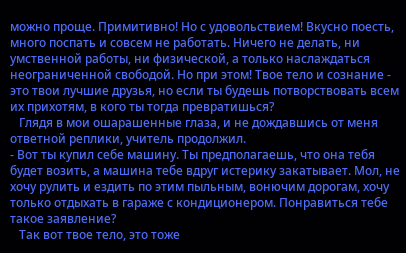можно проще. Примитивно! Но с удовольствием! Вкусно поесть, много поспать и совсем не работать. Ничего не делать, ни умственной работы, ни физической, а только наслаждаться неограниченной свободой. Но при этом! Твое тело и сознание - это твои лучшие друзья, но если ты будешь потворствовать всем их прихотям, в кого ты тогда превратишься?
   Глядя в мои ошарашенные глаза, и не дождавшись от меня ответной реплики, учитель продолжил.
- Вот ты купил себе машину. Ты предполагаешь, что она тебя будет возить, а машина тебе вдруг истерику закатывает. Мол, не хочу рулить и ездить по этим пыльным, вонючим дорогам, хочу только отдыхать в гараже с кондиционером. Понравиться тебе такое заявление?
   Так вот твое тело, это тоже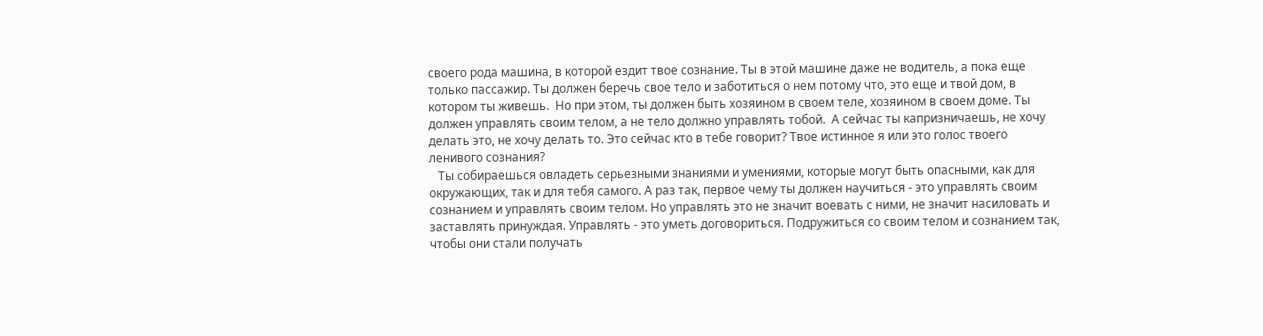своего рода машина, в которой ездит твое сознание. Ты в этой машине даже не водитель, а пока еще только пассажир. Ты должен беречь свое тело и заботиться о нем потому что, это еще и твой дом, в котором ты живешь.  Но при этом, ты должен быть хозяином в своем теле, хозяином в своем доме. Ты должен управлять своим телом, а не тело должно управлять тобой.  А сейчас ты капризничаешь, не хочу делать это, не хочу делать то. Это сейчас кто в тебе говорит? Твое истинное я или это голос твоего ленивого сознания?
   Ты собираешься овладеть серьезными знаниями и умениями, которые могут быть опасными, как для окружающих, так и для тебя самого. А раз так, первое чему ты должен научиться - это управлять своим сознанием и управлять своим телом. Но управлять это не значит воевать с ними, не значит насиловать и заставлять принуждая. Управлять - это уметь договориться. Подружиться со своим телом и сознанием так, чтобы они стали получать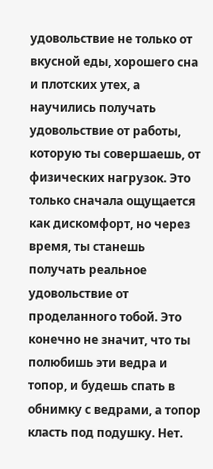удовольствие не только от вкусной еды, хорошего сна и плотских утех, а научились получать удовольствие от работы, которую ты совершаешь, от физических нагрузок. Это только сначала ощущается как дискомфорт, но через время, ты станешь получать реальное  удовольствие от проделанного тобой. Это конечно не значит, что ты полюбишь эти ведра и топор, и будешь спать в обнимку с ведрами, а топор класть под подушку. Нет.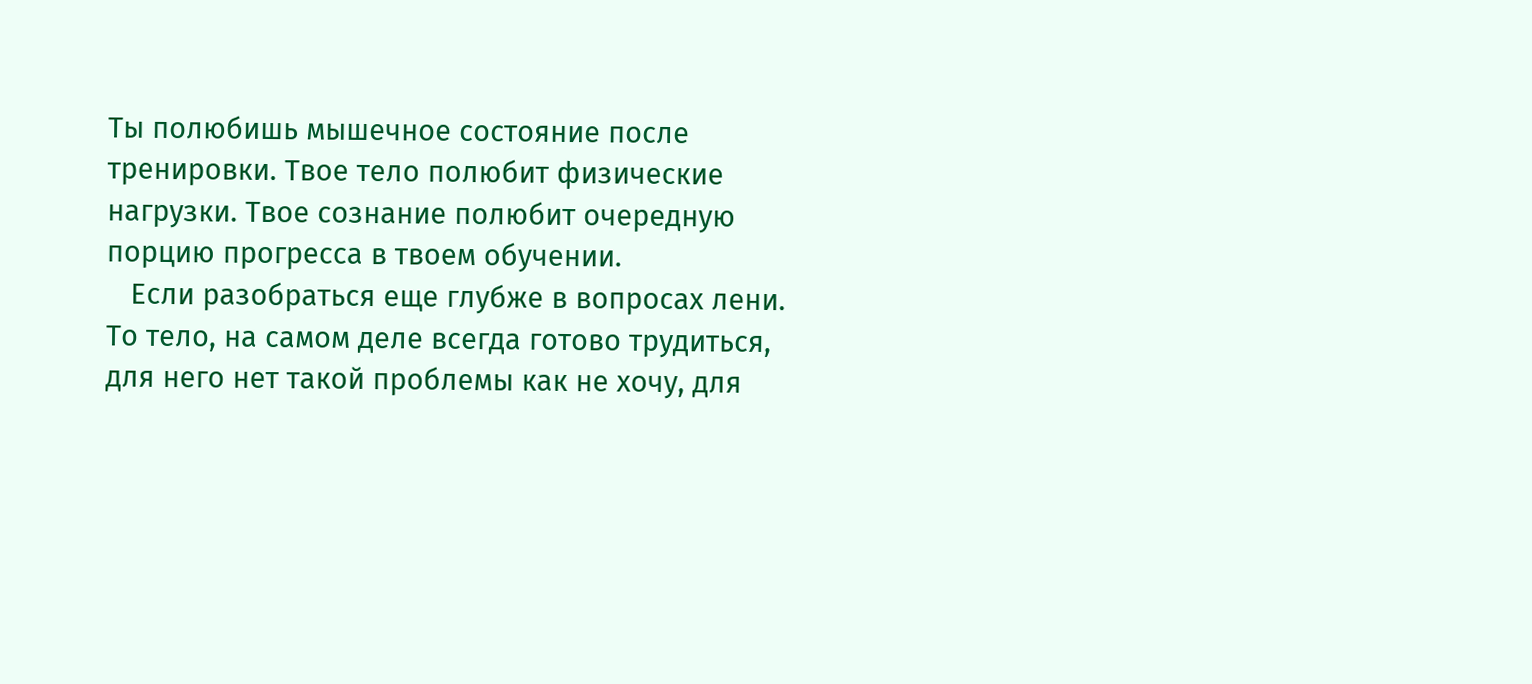Ты полюбишь мышечное состояние после тренировки. Твое тело полюбит физические нагрузки. Твое сознание полюбит очередную порцию прогресса в твоем обучении.
   Если разобраться еще глубже в вопросах лени. То тело, на самом деле всегда готово трудиться, для него нет такой проблемы как не хочу, для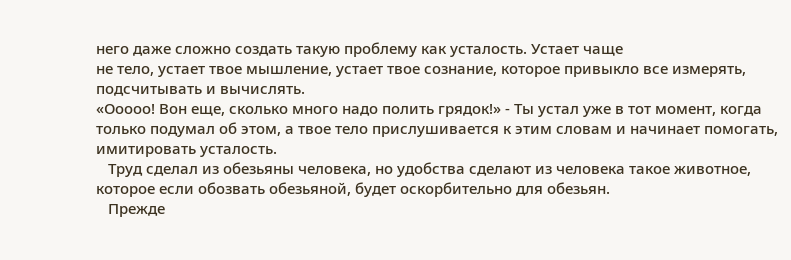него даже сложно создать такую проблему как усталость. Устает чаще
не тело, устает твое мышление, устает твое сознание, которое привыкло все измерять, подсчитывать и вычислять.
«Ооооо! Вон еще, сколько много надо полить грядок!» - Ты устал уже в тот момент, когда только подумал об этом, а твое тело прислушивается к этим словам и начинает помогать, имитировать усталость.
   Труд сделал из обезьяны человека, но удобства сделают из человека такое животное, которое если обозвать обезьяной, будет оскорбительно для обезьян.
   Прежде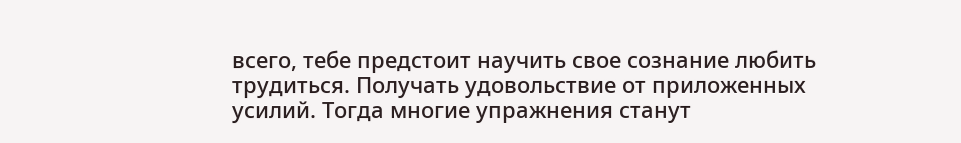всего, тебе предстоит научить свое сознание любить трудиться. Получать удовольствие от приложенных усилий. Тогда многие упражнения станут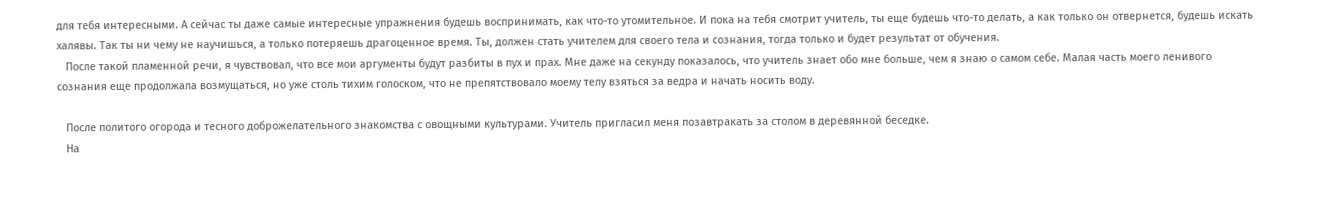для тебя интересными. А сейчас ты даже самые интересные упражнения будешь воспринимать, как что-то утомительное. И пока на тебя смотрит учитель, ты еще будешь что-то делать, а как только он отвернется, будешь искать халявы. Так ты ни чему не научишься, а только потеряешь драгоценное время. Ты, должен стать учителем для своего тела и сознания, тогда только и будет результат от обучения.
   После такой пламенной речи, я чувствовал, что все мои аргументы будут разбиты в пух и прах. Мне даже на секунду показалось, что учитель знает обо мне больше, чем я знаю о самом себе. Малая часть моего ленивого сознания еще продолжала возмущаться, но уже столь тихим голоском, что не препятствовало моему телу взяться за ведра и начать носить воду.

   После политого огорода и тесного доброжелательного знакомства с овощными культурами. Учитель пригласил меня позавтракать за столом в деревянной беседке.
   На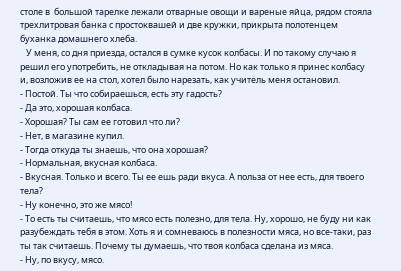столе в  большой тарелке лежали отварные овощи и вареные яйца, рядом стояла трехлитровая банка с простоквашей и две кружки, прикрыта полотенцем буханка домашнего хлеба.
   У меня, со дня приезда, остался в сумке кусок колбасы. И по такому случаю я решил его употребить, не откладывая на потом. Но как только я принес колбасу и, возложив ее на стол, хотел было нарезать, как учитель меня остановил.
- Постой. Ты что собираешься, есть эту гадость?
- Да это, хорошая колбаса.
- Хорошая? Ты сам ее готовил что ли?
- Нет, в магазине купил.
- Тогда откуда ты знаешь, что она хорошая?
- Нормальная, вкусная колбаса.
- Вкусная. Только и всего. Ты ее ешь ради вкуса. А польза от нее есть, для твоего тела?
- Ну конечно, это же мясо!
- То есть ты считаешь, что мясо есть полезно, для тела. Ну, хорошо, не буду ни как разубеждать тебя в этом. Хоть я и сомневаюсь в полезности мяса, но все-таки, раз ты так считаешь. Почему ты думаешь, что твоя колбаса сделана из мяса.
- Ну, по вкусу, мясо.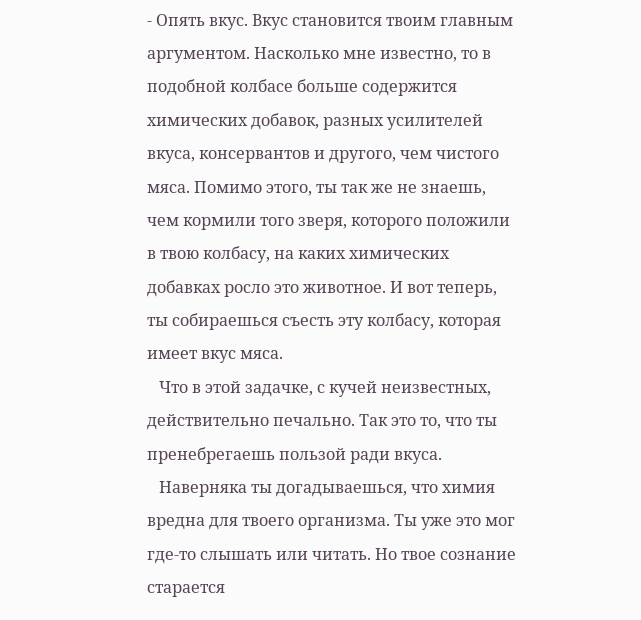- Опять вкус. Вкус становится твоим главным аргументом. Насколько мне известно, то в подобной колбасе больше содержится химических добавок, разных усилителей вкуса, консервантов и другого, чем чистого мяса. Помимо этого, ты так же не знаешь, чем кормили того зверя, которого положили в твою колбасу, на каких химических добавках росло это животное. И вот теперь, ты собираешься съесть эту колбасу, которая имеет вкус мяса.
   Что в этой задачке, с кучей неизвестных, действительно печально. Так это то, что ты пренебрегаешь пользой ради вкуса.
   Наверняка ты догадываешься, что химия вредна для твоего организма. Ты уже это мог где-то слышать или читать. Но твое сознание старается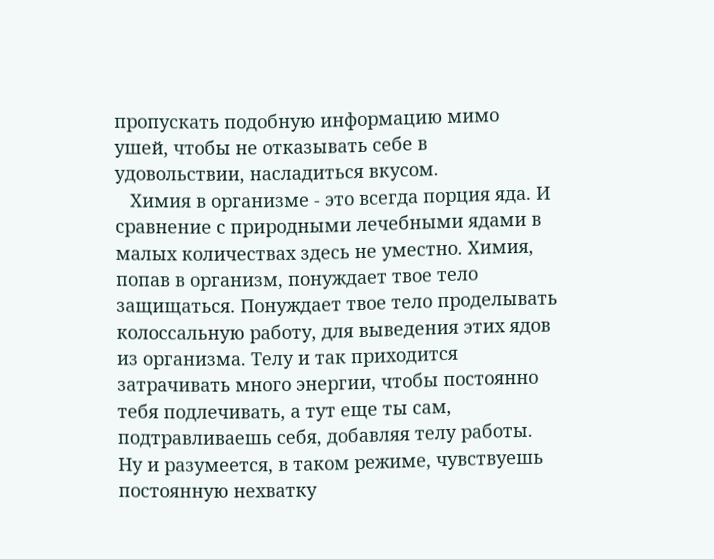пропускать подобную информацию мимо ушей, чтобы не отказывать себе в удовольствии, насладиться вкусом.
   Химия в организме - это всегда порция яда. И сравнение с природными лечебными ядами в малых количествах здесь не уместно. Химия, попав в организм, понуждает твое тело защищаться. Понуждает твое тело проделывать колоссальную работу, для выведения этих ядов из организма. Телу и так приходится затрачивать много энергии, чтобы постоянно тебя подлечивать, а тут еще ты сам, подтравливаешь себя, добавляя телу работы. Ну и разумеется, в таком режиме, чувствуешь постоянную нехватку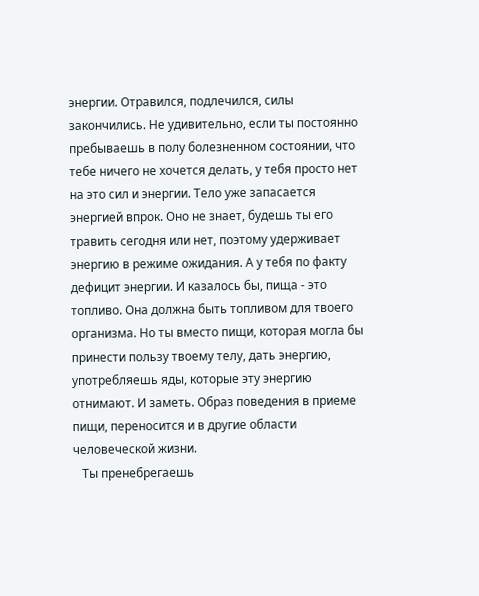энергии. Отравился, подлечился, силы закончились. Не удивительно, если ты постоянно пребываешь в полу болезненном состоянии, что тебе ничего не хочется делать, у тебя просто нет на это сил и энергии. Тело уже запасается энергией впрок. Оно не знает, будешь ты его травить сегодня или нет, поэтому удерживает энергию в режиме ожидания. А у тебя по факту дефицит энергии. И казалось бы, пища - это топливо. Она должна быть топливом для твоего организма. Но ты вместо пищи, которая могла бы принести пользу твоему телу, дать энергию, употребляешь яды, которые эту энергию отнимают. И заметь. Образ поведения в приеме пищи, переносится и в другие области человеческой жизни.
   Ты пренебрегаешь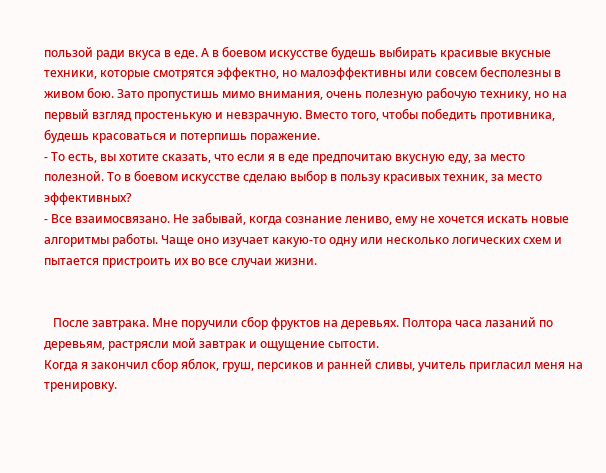пользой ради вкуса в еде. А в боевом искусстве будешь выбирать красивые вкусные техники, которые смотрятся эффектно, но малоэффективны или совсем бесполезны в живом бою. Зато пропустишь мимо внимания, очень полезную рабочую технику, но на первый взгляд простенькую и невзрачную. Вместо того, чтобы победить противника, будешь красоваться и потерпишь поражение.
- То есть, вы хотите сказать, что если я в еде предпочитаю вкусную еду, за место полезной. То в боевом искусстве сделаю выбор в пользу красивых техник, за место эффективных?
- Все взаимосвязано. Не забывай, когда сознание лениво, ему не хочется искать новые алгоритмы работы. Чаще оно изучает какую-то одну или несколько логических схем и пытается пристроить их во все случаи жизни.


   После завтрака. Мне поручили сбор фруктов на деревьях. Полтора часа лазаний по деревьям, растрясли мой завтрак и ощущение сытости.
Когда я закончил сбор яблок, груш, персиков и ранней сливы, учитель пригласил меня на тренировку.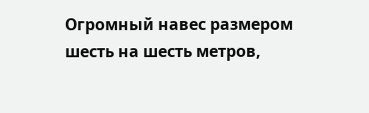Огромный навес размером шесть на шесть метров,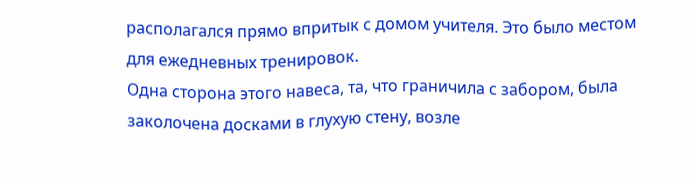располагался прямо впритык с домом учителя. Это было местом для ежедневных тренировок.
Одна сторона этого навеса, та, что граничила с забором, была заколочена досками в глухую стену, возле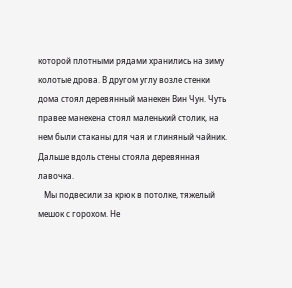которой плотными рядами хранились на зиму колотые дрова. В другом углу возле стенки дома стоял деревянный манекен Вин Чун. Чуть правее манекена стоял маленький столик, на нем были стаканы для чая и глиняный чайник. Дальше вдоль стены стояла деревянная лавочка.
   Мы подвесили за крюк в потолке, тяжелый мешок с горохом. Не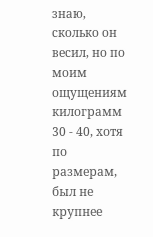знаю, сколько он весил, но по моим ощущениям килограмм 30 - 40, хотя по размерам, был не крупнее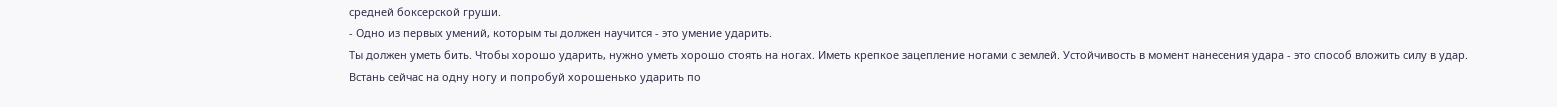средней боксерской груши.
- Одно из первых умений, которым ты должен научится - это умение ударить.
Ты должен уметь бить. Чтобы хорошо ударить, нужно уметь хорошо стоять на ногах. Иметь крепкое зацепление ногами с землей. Устойчивость в момент нанесения удара - это способ вложить силу в удар.
Встань сейчас на одну ногу и попробуй хорошенько ударить по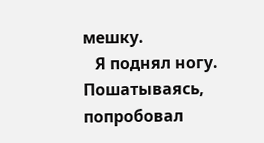мешку.
   Я поднял ногу. Пошатываясь, попробовал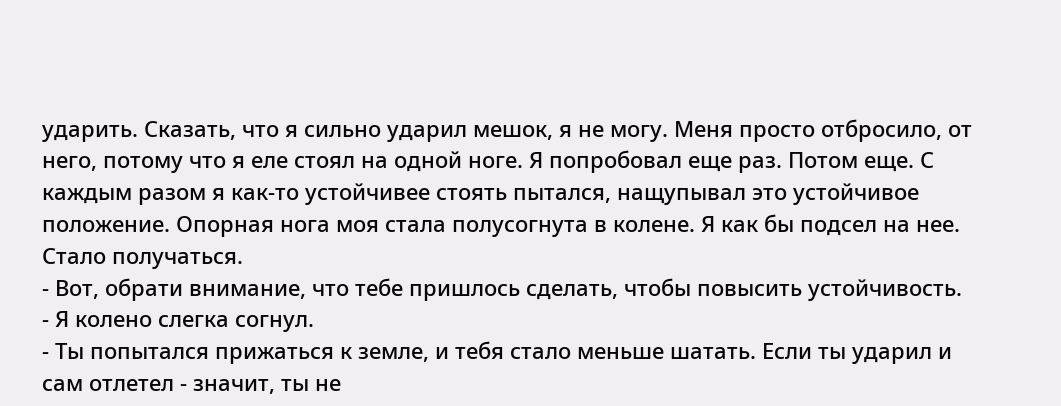ударить. Сказать, что я сильно ударил мешок, я не могу. Меня просто отбросило, от него, потому что я еле стоял на одной ноге. Я попробовал еще раз. Потом еще. С каждым разом я как-то устойчивее стоять пытался, нащупывал это устойчивое положение. Опорная нога моя стала полусогнута в колене. Я как бы подсел на нее. Стало получаться.
- Вот, обрати внимание, что тебе пришлось сделать, чтобы повысить устойчивость.
- Я колено слегка согнул.
- Ты попытался прижаться к земле, и тебя стало меньше шатать. Если ты ударил и сам отлетел - значит, ты не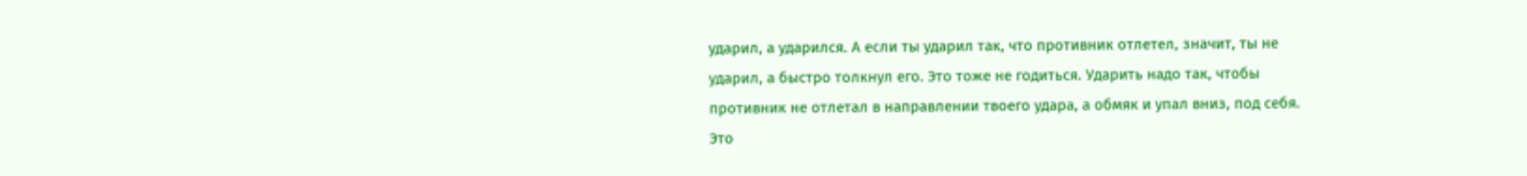ударил, а ударился. А если ты ударил так, что противник отлетел, значит, ты не ударил, а быстро толкнул его. Это тоже не годиться. Ударить надо так, чтобы противник не отлетал в направлении твоего удара, а обмяк и упал вниз, под себя. Это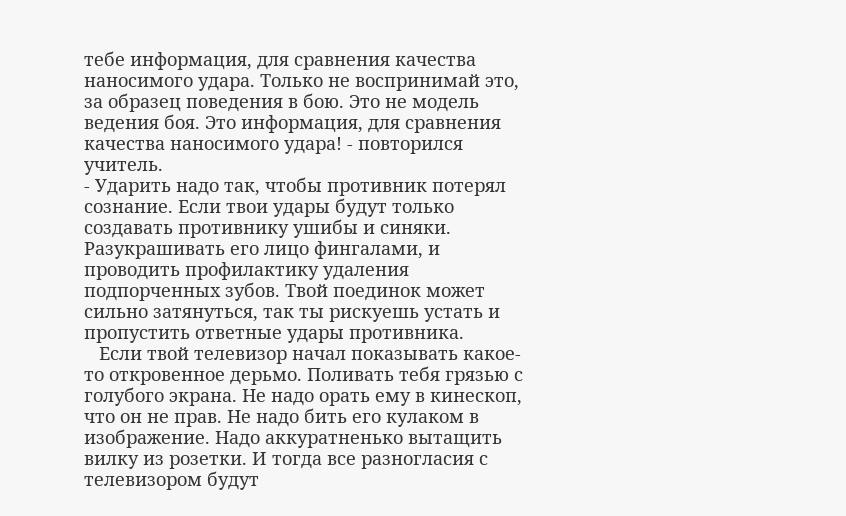тебе информация, для сравнения качества наносимого удара. Только не воспринимай это, за образец поведения в бою. Это не модель ведения боя. Это информация, для сравнения качества наносимого удара! - повторился учитель.
- Ударить надо так, чтобы противник потерял сознание. Если твои удары будут только создавать противнику ушибы и синяки. Разукрашивать его лицо фингалами, и проводить профилактику удаления подпорченных зубов. Твой поединок может сильно затянуться, так ты рискуешь устать и пропустить ответные удары противника.
   Если твой телевизор начал показывать какое-то откровенное дерьмо. Поливать тебя грязью с голубого экрана. Не надо орать ему в кинескоп, что он не прав. Не надо бить его кулаком в изображение. Надо аккуратненько вытащить вилку из розетки. И тогда все разногласия с телевизором будут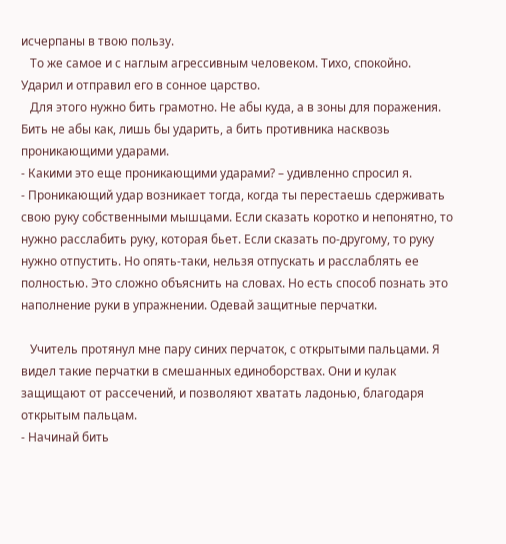исчерпаны в твою пользу.
   То же самое и с наглым агрессивным человеком. Тихо, спокойно. Ударил и отправил его в сонное царство.
   Для этого нужно бить грамотно. Не абы куда, а в зоны для поражения. Бить не абы как, лишь бы ударить, а бить противника насквозь проникающими ударами.
- Какими это еще проникающими ударами? – удивленно спросил я.
- Проникающий удар возникает тогда, когда ты перестаешь сдерживать свою руку собственными мышцами. Если сказать коротко и непонятно, то нужно расслабить руку, которая бьет. Если сказать по-другому, то руку нужно отпустить. Но опять-таки, нельзя отпускать и расслаблять ее полностью. Это сложно объяснить на словах. Но есть способ познать это наполнение руки в упражнении. Одевай защитные перчатки.

   Учитель протянул мне пару синих перчаток, с открытыми пальцами. Я видел такие перчатки в смешанных единоборствах. Они и кулак защищают от рассечений, и позволяют хватать ладонью, благодаря открытым пальцам.
- Начинай бить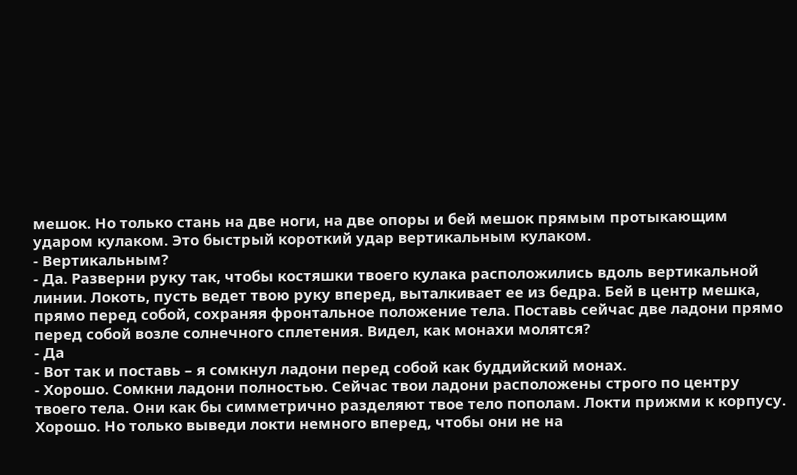мешок. Но только стань на две ноги, на две опоры и бей мешок прямым протыкающим ударом кулаком. Это быстрый короткий удар вертикальным кулаком.
- Вертикальным?
- Да. Разверни руку так, чтобы костяшки твоего кулака расположились вдоль вертикальной линии. Локоть, пусть ведет твою руку вперед, выталкивает ее из бедра. Бей в центр мешка, прямо перед собой, сохраняя фронтальное положение тела. Поставь сейчас две ладони прямо перед собой возле солнечного сплетения. Видел, как монахи молятся?
- Да
- Вот так и поставь – я сомкнул ладони перед собой как буддийский монах.
- Хорошо. Сомкни ладони полностью. Сейчас твои ладони расположены строго по центру твоего тела. Они как бы симметрично разделяют твое тело пополам. Локти прижми к корпусу.  Хорошо. Но только выведи локти немного вперед, чтобы они не на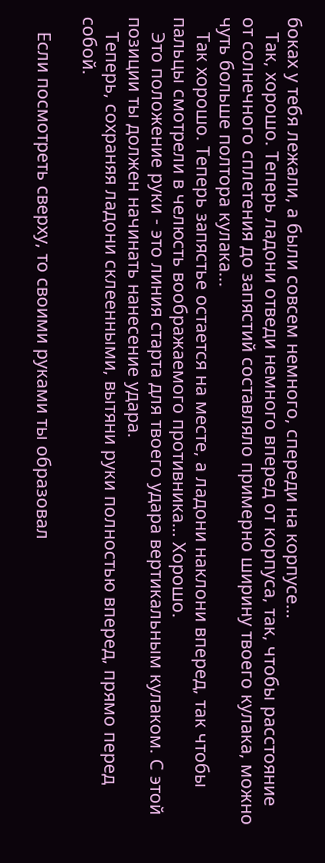боках у тебя лежали, а были совсем немного, спереди на корпусе…
   Так, хорошо. Теперь ладони отведи немного вперед от корпуса, так, чтобы расстояние от солнечного сплетения до запястий составляло примерно ширину твоего кулака, можно чуть больше полтора кулака...
   Так хорошо. Теперь запястье остается на месте, а ладони наклони вперед, так чтобы пальцы смотрели в челюсть воображаемого противника… Хорошо.
   Это положение руки - это линия старта для твоего удара вертикальным кулаком. С этой позиции ты должен начинать нанесение удара.
   Теперь, сохраняя ладони склеенными, вытяни руки полностью вперед, прямо перед собой.

   Если посмотреть сверху, то своими руками ты образовал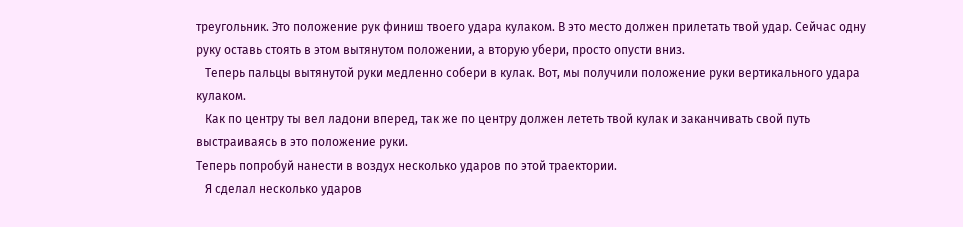треугольник. Это положение рук финиш твоего удара кулаком. В это место должен прилетать твой удар. Сейчас одну руку оставь стоять в этом вытянутом положении, а вторую убери, просто опусти вниз.
   Теперь пальцы вытянутой руки медленно собери в кулак. Вот, мы получили положение руки вертикального удара кулаком.
   Как по центру ты вел ладони вперед, так же по центру должен лететь твой кулак и заканчивать свой путь выстраиваясь в это положение руки.
Теперь попробуй нанести в воздух несколько ударов по этой траектории.
   Я сделал несколько ударов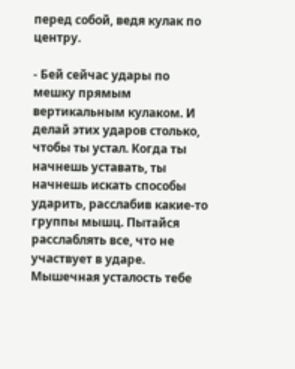перед собой, ведя кулак по центру.

- Бей сейчас удары по мешку прямым вертикальным кулаком. И делай этих ударов столько, чтобы ты устал. Когда ты начнешь уставать, ты начнешь искать способы ударить, расслабив какие-то группы мышц. Пытайся расслаблять все, что не участвует в ударе. Мышечная усталость тебе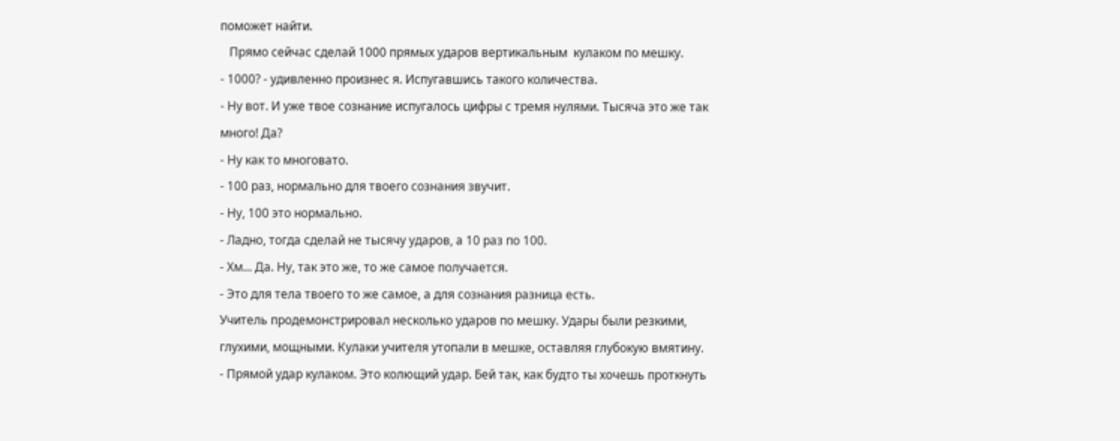поможет найти.
   Прямо сейчас сделай 1000 прямых ударов вертикальным  кулаком по мешку.
- 1000? - удивленно произнес я. Испугавшись такого количества.
- Ну вот. И уже твое сознание испугалось цифры с тремя нулями. Тысяча это же так много! Да?
- Ну как то многовато.
- 100 раз, нормально для твоего сознания звучит.
- Ну, 100 это нормально.
- Ладно, тогда сделай не тысячу ударов, а 10 раз по 100.
- Хм... Да. Ну, так это же, то же самое получается.
- Это для тела твоего то же самое, а для сознания разница есть.
Учитель продемонстрировал несколько ударов по мешку. Удары были резкими, глухими, мощными. Кулаки учителя утопали в мешке, оставляя глубокую вмятину.
- Прямой удар кулаком. Это колющий удар. Бей так, как будто ты хочешь проткнуть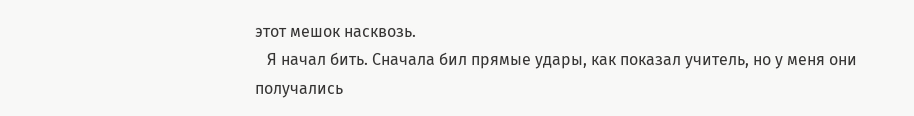этот мешок насквозь.
   Я начал бить. Сначала бил прямые удары, как показал учитель, но у меня они получались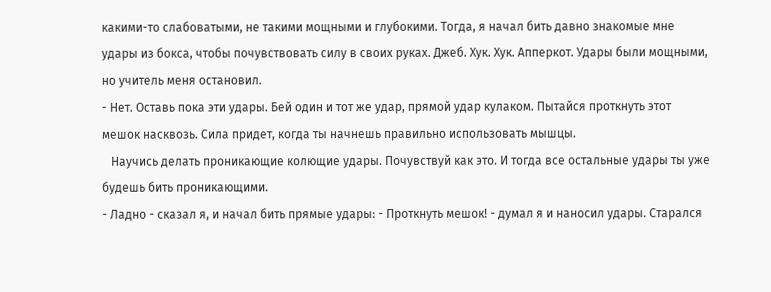какими-то слабоватыми, не такими мощными и глубокими. Тогда, я начал бить давно знакомые мне удары из бокса, чтобы почувствовать силу в своих руках. Джеб. Хук. Хук. Апперкот. Удары были мощными, но учитель меня остановил.
- Нет. Оставь пока эти удары. Бей один и тот же удар, прямой удар кулаком. Пытайся проткнуть этот мешок насквозь. Сила придет, когда ты начнешь правильно использовать мышцы.
   Научись делать проникающие колющие удары. Почувствуй как это. И тогда все остальные удары ты уже будешь бить проникающими.
- Ладно - сказал я, и начал бить прямые удары: - Проткнуть мешок! - думал я и наносил удары. Старался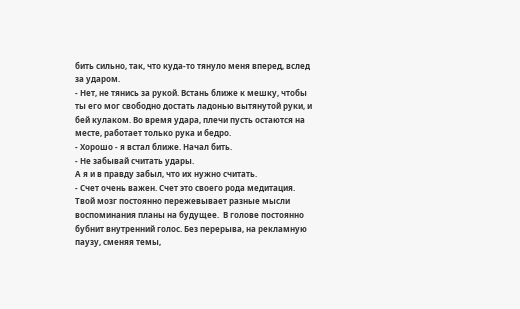бить сильно, так, что куда-то тянуло меня вперед, вслед за ударом.
- Нет, не тянись за рукой. Встань ближе к мешку, чтобы ты его мог свободно достать ладонью вытянутой руки, и бей кулаком. Во время удара, плечи пусть остаются на месте, работает только рука и бедро.
- Хорошо - я встал ближе. Начал бить.
- Не забывай считать удары.
А я и в правду забыл, что их нужно считать.
- Счет очень важен. Счет это своего рода медитация. Твой мозг постоянно пережевывает разные мысли воспоминания планы на будущее.  В голове постоянно бубнит внутренний голос. Без перерыва, на рекламную паузу, сменяя темы,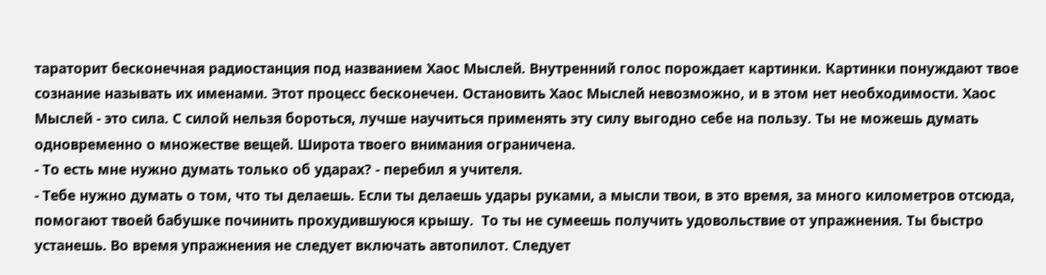тараторит бесконечная радиостанция под названием Хаос Мыслей. Внутренний голос порождает картинки. Картинки понуждают твое сознание называть их именами. Этот процесс бесконечен. Остановить Хаос Мыслей невозможно, и в этом нет необходимости. Хаос Мыслей - это сила. С силой нельзя бороться, лучше научиться применять эту силу выгодно себе на пользу. Ты не можешь думать одновременно о множестве вещей. Широта твоего внимания ограничена.
- То есть мне нужно думать только об ударах? - перебил я учителя.
- Тебе нужно думать о том, что ты делаешь. Если ты делаешь удары руками, а мысли твои, в это время, за много километров отсюда, помогают твоей бабушке починить прохудившуюся крышу.  То ты не сумеешь получить удовольствие от упражнения. Ты быстро устанешь. Во время упражнения не следует включать автопилот. Следует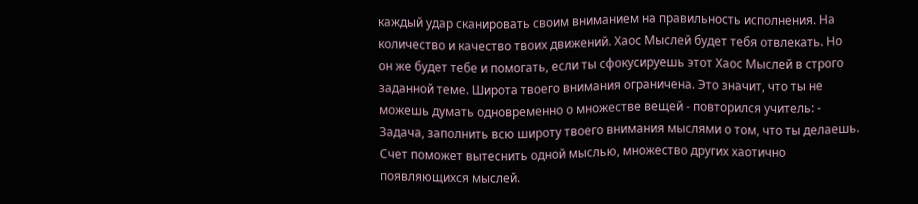каждый удар сканировать своим вниманием на правильность исполнения. На количество и качество твоих движений. Хаос Мыслей будет тебя отвлекать. Но он же будет тебе и помогать, если ты сфокусируешь этот Хаос Мыслей в строго заданной теме. Широта твоего внимания ограничена. Это значит, что ты не можешь думать одновременно о множестве вещей - повторился учитель: -  Задача, заполнить всю широту твоего внимания мыслями о том, что ты делаешь. Счет поможет вытеснить одной мыслью, множество других хаотично появляющихся мыслей.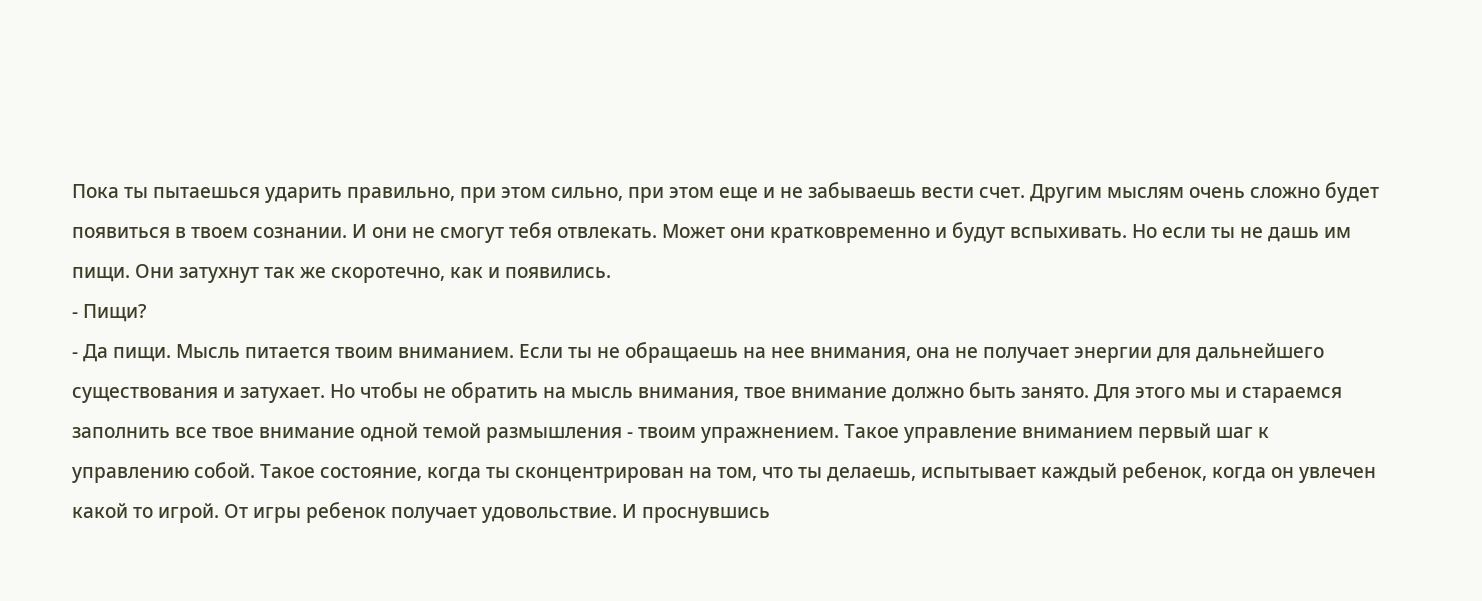Пока ты пытаешься ударить правильно, при этом сильно, при этом еще и не забываешь вести счет. Другим мыслям очень сложно будет появиться в твоем сознании. И они не смогут тебя отвлекать. Может они кратковременно и будут вспыхивать. Но если ты не дашь им пищи. Они затухнут так же скоротечно, как и появились.
- Пищи?
- Да пищи. Мысль питается твоим вниманием. Если ты не обращаешь на нее внимания, она не получает энергии для дальнейшего существования и затухает. Но чтобы не обратить на мысль внимания, твое внимание должно быть занято. Для этого мы и стараемся заполнить все твое внимание одной темой размышления - твоим упражнением. Такое управление вниманием первый шаг к управлению собой. Такое состояние, когда ты сконцентрирован на том, что ты делаешь, испытывает каждый ребенок, когда он увлечен какой то игрой. От игры ребенок получает удовольствие. И проснувшись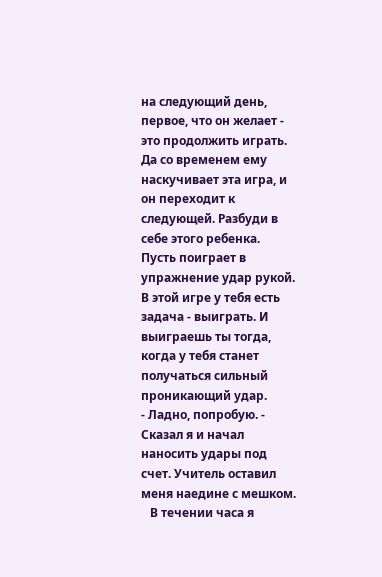на следующий день, первое, что он желает - это продолжить играть. Да со временем ему наскучивает эта игра, и он переходит к следующей. Разбуди в себе этого ребенка. Пусть поиграет в упражнение удар рукой. В этой игре у тебя есть задача - выиграть. И выиграешь ты тогда, когда у тебя станет получаться сильный проникающий удар.
- Ладно, попробую. - Сказал я и начал наносить удары под счет. Учитель оставил меня наедине с мешком.
   В течении часа я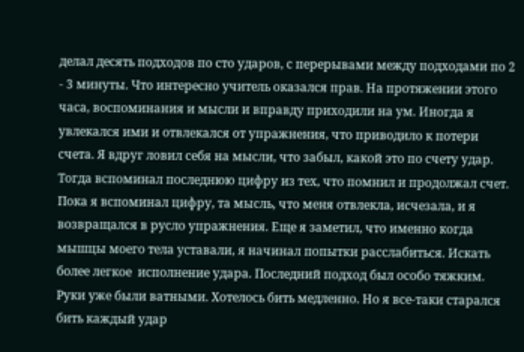делал десять подходов по сто ударов, с перерывами между подходами по 2 - 3 минуты. Что интересно учитель оказался прав. На протяжении этого часа, воспоминания и мысли и вправду приходили на ум. Иногда я увлекался ими и отвлекался от упражнения, что приводило к потери счета. Я вдруг ловил себя на мысли, что забыл, какой это по счету удар. Тогда вспоминал последнюю цифру из тех, что помнил и продолжал счет. Пока я вспоминал цифру, та мысль, что меня отвлекла, исчезала, и я возвращался в русло упражнения. Еще я заметил, что именно когда мышцы моего тела уставали, я начинал попытки расслабиться. Искать более легкое  исполнение удара. Последний подход был особо тяжким. Руки уже были ватными. Хотелось бить медленно. Но я все-таки старался бить каждый удар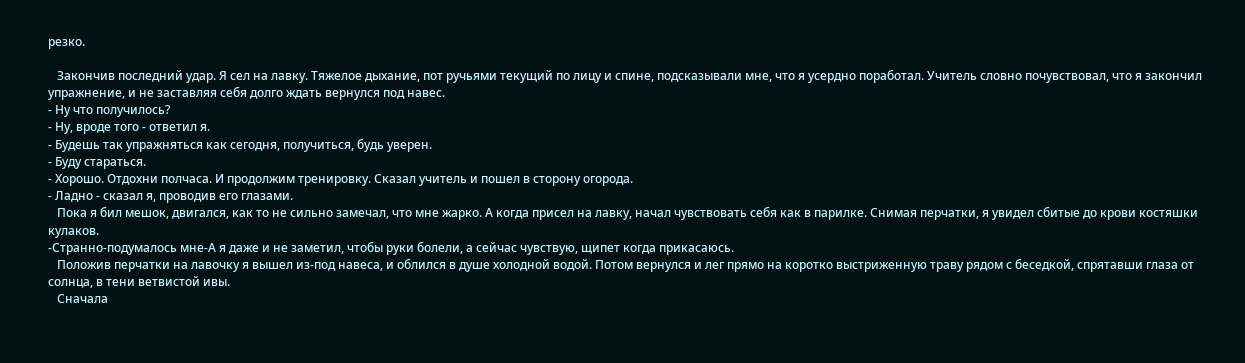резко.

   Закончив последний удар. Я сел на лавку. Тяжелое дыхание, пот ручьями текущий по лицу и спине, подсказывали мне, что я усердно поработал. Учитель словно почувствовал, что я закончил упражнение, и не заставляя себя долго ждать вернулся под навес.
- Ну что получилось?
- Ну, вроде того - ответил я.
- Будешь так упражняться как сегодня, получиться, будь уверен.
- Буду стараться.
- Хорошо. Отдохни полчаса. И продолжим тренировку. Сказал учитель и пошел в сторону огорода.
- Ладно - сказал я, проводив его глазами.
   Пока я бил мешок, двигался, как то не сильно замечал, что мне жарко. А когда присел на лавку, начал чувствовать себя как в парилке. Снимая перчатки, я увидел сбитые до крови костяшки кулаков.
-Странно-подумалось мне-А я даже и не заметил, чтобы руки болели, а сейчас чувствую, щипет когда прикасаюсь.
   Положив перчатки на лавочку я вышел из-под навеса, и облился в душе холодной водой. Потом вернулся и лег прямо на коротко выстриженную траву рядом с беседкой, спрятавши глаза от солнца, в тени ветвистой ивы.
   Сначала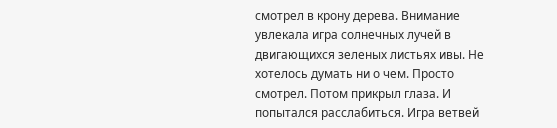смотрел в крону дерева. Внимание увлекала игра солнечных лучей в двигающихся зеленых листьях ивы. Не хотелось думать ни о чем. Просто смотрел. Потом прикрыл глаза. И попытался расслабиться. Игра ветвей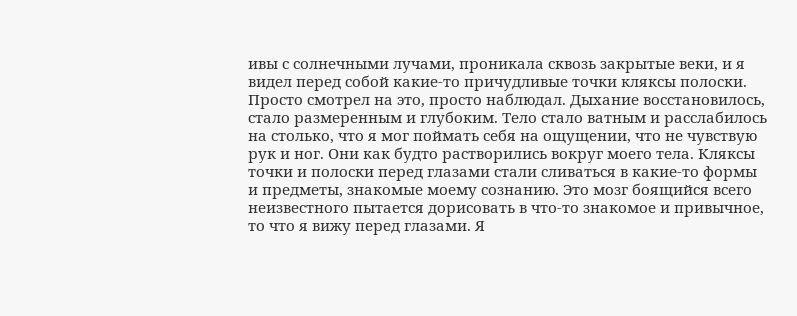ивы с солнечными лучами, проникала сквозь закрытые веки, и я видел перед собой какие-то причудливые точки кляксы полоски. Просто смотрел на это, просто наблюдал. Дыхание восстановилось, стало размеренным и глубоким. Тело стало ватным и расслабилось на столько, что я мог поймать себя на ощущении, что не чувствую рук и ног. Они как будто растворились вокруг моего тела. Кляксы точки и полоски перед глазами стали сливаться в какие-то формы и предметы, знакомые моему сознанию. Это мозг боящийся всего неизвестного пытается дорисовать в что-то знакомое и привычное, то что я вижу перед глазами. Я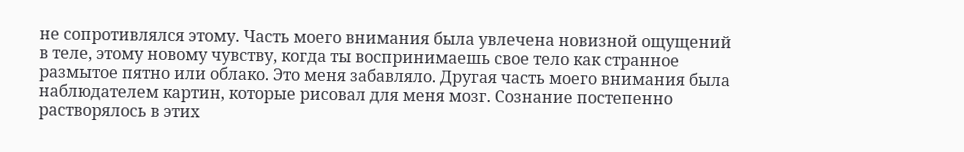не сопротивлялся этому. Часть моего внимания была увлечена новизной ощущений в теле, этому новому чувству, когда ты воспринимаешь свое тело как странное размытое пятно или облако. Это меня забавляло. Другая часть моего внимания была наблюдателем картин, которые рисовал для меня мозг. Сознание постепенно растворялось в этих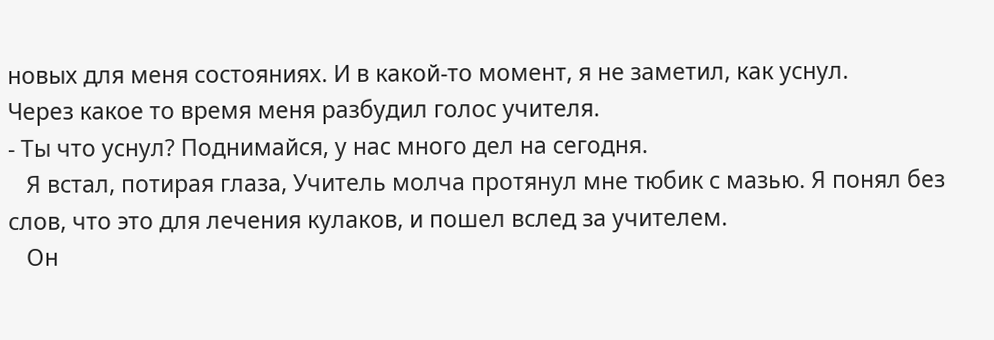новых для меня состояниях. И в какой-то момент, я не заметил, как уснул.
Через какое то время меня разбудил голос учителя.
- Ты что уснул? Поднимайся, у нас много дел на сегодня.
   Я встал, потирая глаза, Учитель молча протянул мне тюбик с мазью. Я понял без слов, что это для лечения кулаков, и пошел вслед за учителем.
   Он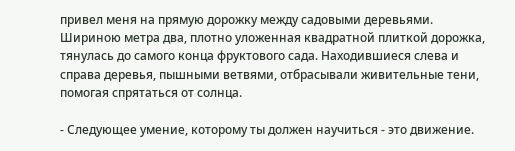привел меня на прямую дорожку между садовыми деревьями. Шириною метра два, плотно уложенная квадратной плиткой дорожка, тянулась до самого конца фруктового сада. Находившиеся слева и справа деревья, пышными ветвями, отбрасывали живительные тени, помогая спрятаться от солнца.

- Следующее умение, которому ты должен научиться - это движение.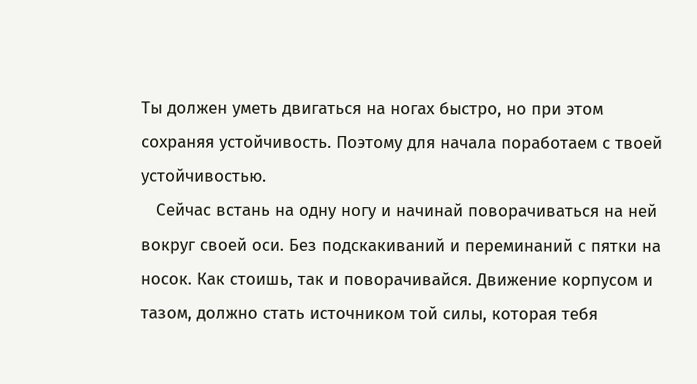Ты должен уметь двигаться на ногах быстро, но при этом сохраняя устойчивость. Поэтому для начала поработаем с твоей устойчивостью.
   Сейчас встань на одну ногу и начинай поворачиваться на ней вокруг своей оси. Без подскакиваний и переминаний с пятки на носок. Как стоишь, так и поворачивайся. Движение корпусом и тазом, должно стать источником той силы, которая тебя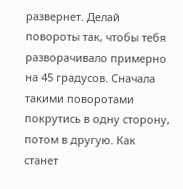развернет. Делай повороты так, чтобы тебя разворачивало примерно на 45 градусов. Сначала такими поворотами покрутись в одну сторону, потом в другую. Как станет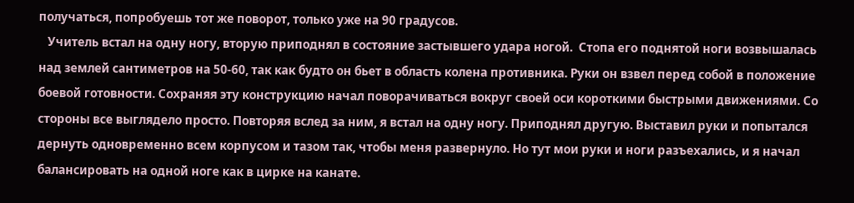получаться, попробуешь тот же поворот, только уже на 90 градусов.
   Учитель встал на одну ногу, вторую приподнял в состояние застывшего удара ногой.  Стопа его поднятой ноги возвышалась над землей сантиметров на 50-60, так как будто он бьет в область колена противника. Руки он взвел перед собой в положение боевой готовности. Сохраняя эту конструкцию начал поворачиваться вокруг своей оси короткими быстрыми движениями. Со стороны все выглядело просто. Повторяя вслед за ним, я встал на одну ногу. Приподнял другую. Выставил руки и попытался дернуть одновременно всем корпусом и тазом так, чтобы меня развернуло. Но тут мои руки и ноги разъехались, и я начал балансировать на одной ноге как в цирке на канате.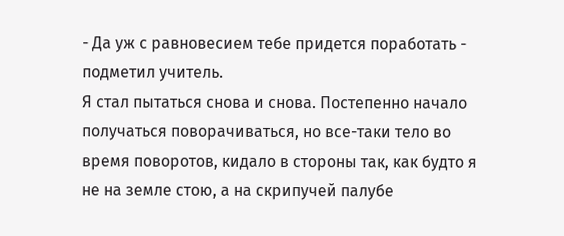- Да уж с равновесием тебе придется поработать - подметил учитель.
Я стал пытаться снова и снова. Постепенно начало получаться поворачиваться, но все-таки тело во время поворотов, кидало в стороны так, как будто я не на земле стою, а на скрипучей палубе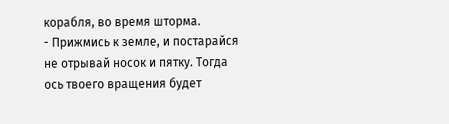корабля, во время шторма.
- Прижмись к земле, и постарайся не отрывай носок и пятку. Тогда ось твоего вращения будет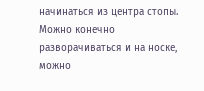начинаться из центра стопы. Можно конечно разворачиваться и на носке, можно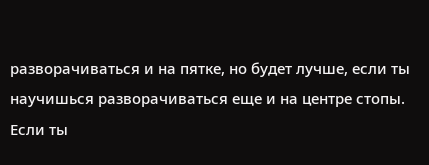разворачиваться и на пятке, но будет лучше, если ты научишься разворачиваться еще и на центре стопы. Если ты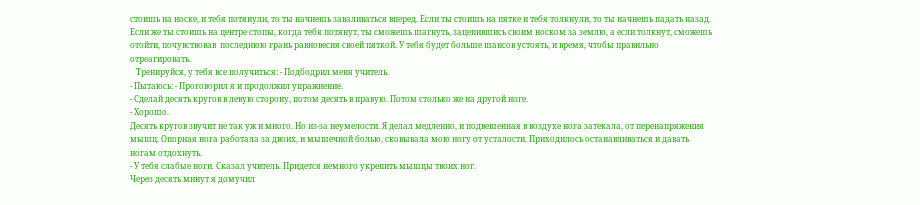стоишь на носке, и тебя потянули, то ты начнешь заваливаться вперед. Если ты стоишь на пятке и тебя толкнули, то ты начнешь падать назад. Если же ты стоишь на центре стопы, когда тебя потянут, ты сможешь шагнуть, зацепившись своим носком за землю, а если толкнут, сможешь отойти, почувствовав  последнюю грань равновесия своей пяткой. У тебя будет больше шансов устоять, и время, чтобы правильно отреагировать.
   Тренируйся, у тебя все получиться: - Подбодрил меня учитель.
- Пытаюсь: - Проговорил я и продолжил упражнение.
- Сделай десять кругов в левую сторону, потом десять в правую. Потом столько же на другой ноге.
- Хорошо.
Десять кругов звучит не так уж и много. Но из-за неумелости. Я делал медленно, и подвешенная в воздухе нога затекала, от перенапряжения мышц. Опорная нога работала за двоих, и мышечной болью, сковывала мою ногу от усталости. Приходилось останавливаться и давать ногам отдохнуть.
- У тебя слабые ноги. Сказал учитель. Придется немного укрепить мышцы твоих ног.
Через десять минут я домучил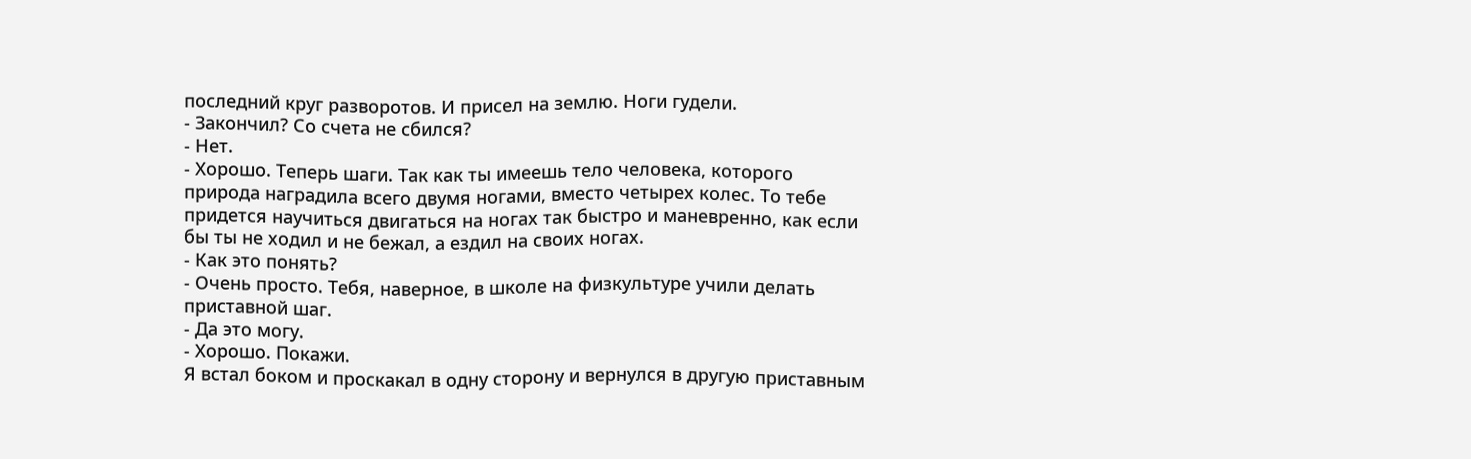последний круг разворотов. И присел на землю. Ноги гудели.
- Закончил? Со счета не сбился?
- Нет.
- Хорошо. Теперь шаги. Так как ты имеешь тело человека, которого природа наградила всего двумя ногами, вместо четырех колес. То тебе придется научиться двигаться на ногах так быстро и маневренно, как если бы ты не ходил и не бежал, а ездил на своих ногах.
- Как это понять?
- Очень просто. Тебя, наверное, в школе на физкультуре учили делать приставной шаг.
- Да это могу.
- Хорошо. Покажи.
Я встал боком и проскакал в одну сторону и вернулся в другую приставным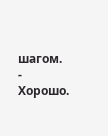шагом.
- Хорошо.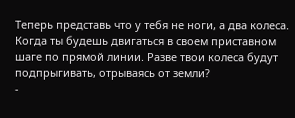Теперь представь что у тебя не ноги, а два колеса. Когда ты будешь двигаться в своем приставном шаге по прямой линии. Разве твои колеса будут подпрыгивать, отрываясь от земли?
-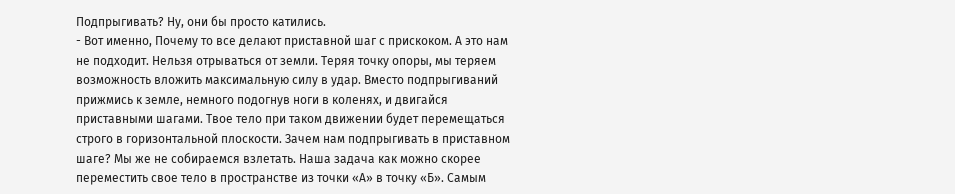Подпрыгивать? Ну, они бы просто катились.
- Вот именно, Почему то все делают приставной шаг с прискоком. А это нам не подходит. Нельзя отрываться от земли. Теряя точку опоры, мы теряем возможность вложить максимальную силу в удар. Вместо подпрыгиваний прижмись к земле, немного подогнув ноги в коленях, и двигайся приставными шагами. Твое тело при таком движении будет перемещаться строго в горизонтальной плоскости. Зачем нам подпрыгивать в приставном шаге? Мы же не собираемся взлетать. Наша задача как можно скорее переместить свое тело в пространстве из точки «А» в точку «Б». Самым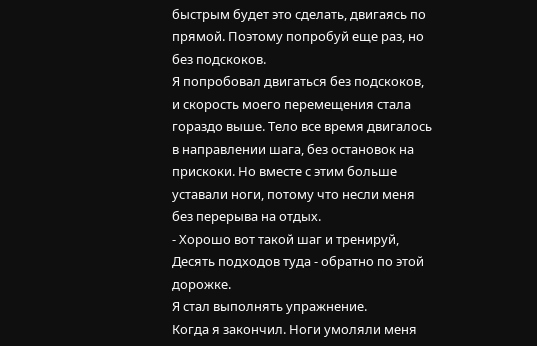быстрым будет это сделать, двигаясь по прямой. Поэтому попробуй еще раз, но без подскоков.
Я попробовал двигаться без подскоков, и скорость моего перемещения стала гораздо выше. Тело все время двигалось в направлении шага, без остановок на прискоки. Но вместе с этим больше уставали ноги, потому что несли меня без перерыва на отдых.
- Хорошо вот такой шаг и тренируй, Десять подходов туда - обратно по этой дорожке.
Я стал выполнять упражнение.
Когда я закончил. Ноги умоляли меня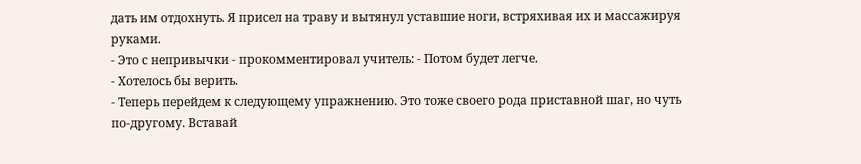дать им отдохнуть. Я присел на траву и вытянул уставшие ноги, встряхивая их и массажируя руками.
- Это с непривычки - прокомментировал учитель: - Потом будет легче.
- Хотелось бы верить.
- Теперь перейдем к следующему упражнению. Это тоже своего рода приставной шаг, но чуть по-другому. Вставай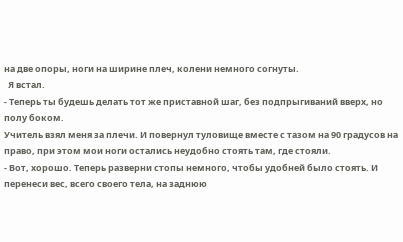на две опоры, ноги на ширине плеч, колени немного согнуты.
  Я встал.
- Теперь ты будешь делать тот же приставной шаг, без подпрыгиваний вверх, но полу боком.
Учитель взял меня за плечи. И повернул туловище вместе с тазом на 90 градусов на право, при этом мои ноги остались неудобно стоять там, где стояли.
- Вот, хорошо. Теперь разверни стопы немного, чтобы удобней было стоять. И перенеси вес, всего своего тела, на заднюю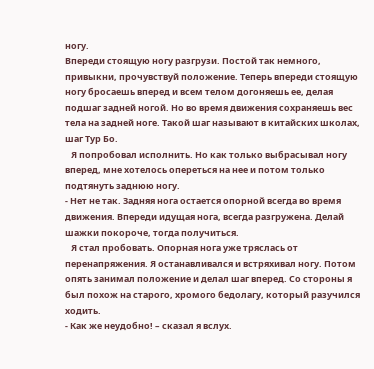ногу.
Впереди стоящую ногу разгрузи. Постой так немного, привыкни, прочувствуй положение. Теперь впереди стоящую ногу бросаешь вперед и всем телом догоняешь ее, делая подшаг задней ногой. Но во время движения сохраняешь вес тела на задней ноге. Такой шаг называют в китайских школах, шаг Тур Бо.
   Я попробовал исполнить. Но как только выбрасывал ногу вперед, мне хотелось опереться на нее и потом только подтянуть заднюю ногу.
- Нет не так. Задняя нога остается опорной всегда во время движения. Впереди идущая нога, всегда разгружена. Делай шажки покороче, тогда получиться.
   Я стал пробовать. Опорная нога уже тряслась от перенапряжения. Я останавливался и встряхивал ногу. Потом опять занимал положение и делал шаг вперед. Со стороны я был похож на старого, хромого бедолагу, который разучился ходить.
- Как же неудобно! – сказал я вслух.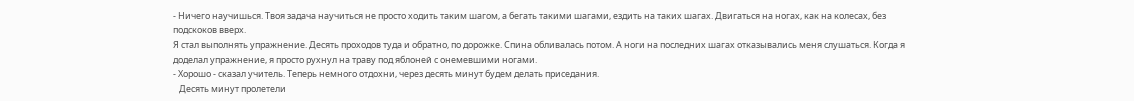- Ничего научишься. Твоя задача научиться не просто ходить таким шагом, а бегать такими шагами, ездить на таких шагах. Двигаться на ногах, как на колесах, без подскоков вверх.
Я стал выполнять упражнение. Десять проходов туда и обратно, по дорожке. Спина обливалась потом. А ноги на последних шагах отказывались меня слушаться. Когда я доделал упражнение, я просто рухнул на траву под яблоней с онемевшими ногами.
- Хорошо - сказал учитель. Теперь немного отдохни, через десять минут будем делать приседания.
   Десять минут пролетели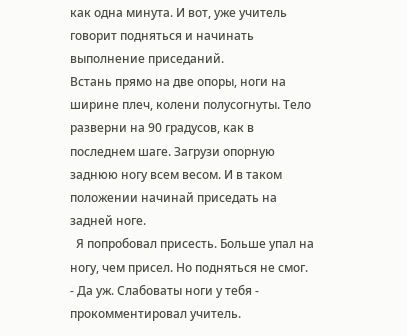как одна минута. И вот, уже учитель говорит подняться и начинать выполнение приседаний.
Встань прямо на две опоры, ноги на ширине плеч, колени полусогнуты. Тело разверни на 90 градусов, как в последнем шаге. Загрузи опорную заднюю ногу всем весом. И в таком положении начинай приседать на задней ноге.
  Я попробовал присесть. Больше упал на ногу, чем присел. Но подняться не смог.
- Да уж. Слабоваты ноги у тебя - прокомментировал учитель.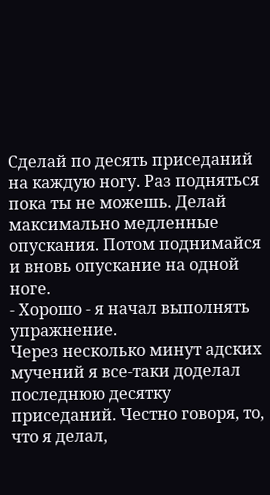Сделай по десять приседаний на каждую ногу. Раз подняться пока ты не можешь. Делай максимально медленные опускания. Потом поднимайся и вновь опускание на одной ноге.
- Хорошо - я начал выполнять упражнение.
Через несколько минут адских мучений я все-таки доделал последнюю десятку приседаний. Честно говоря, то, что я делал,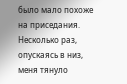было мало похоже на приседания. Несколько раз, опускаясь в низ, меня тянуло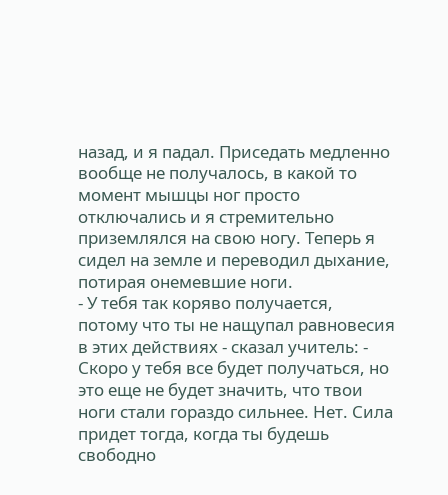назад, и я падал. Приседать медленно вообще не получалось, в какой то момент мышцы ног просто отключались и я стремительно приземлялся на свою ногу. Теперь я сидел на земле и переводил дыхание, потирая онемевшие ноги.
- У тебя так коряво получается, потому что ты не нащупал равновесия в этих действиях - сказал учитель: - Скоро у тебя все будет получаться, но это еще не будет значить, что твои ноги стали гораздо сильнее. Нет. Сила придет тогда, когда ты будешь свободно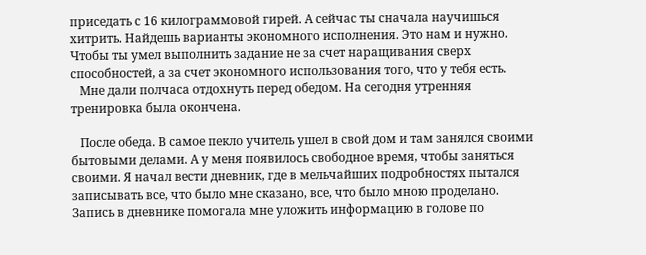приседать с 16 килограммовой гирей. А сейчас ты сначала научишься хитрить. Найдешь варианты экономного исполнения. Это нам и нужно. Чтобы ты умел выполнить задание не за счет наращивания сверх способностей, а за счет экономного использования того, что у тебя есть.
   Мне дали полчаса отдохнуть перед обедом. На сегодня утренняя тренировка была окончена.

   После обеда. В самое пекло учитель ушел в свой дом и там занялся своими бытовыми делами. А у меня появилось свободное время, чтобы заняться своими. Я начал вести дневник, где в мельчайших подробностях пытался записывать все, что было мне сказано, все, что было мною проделано.
Запись в дневнике помогала мне уложить информацию в голове по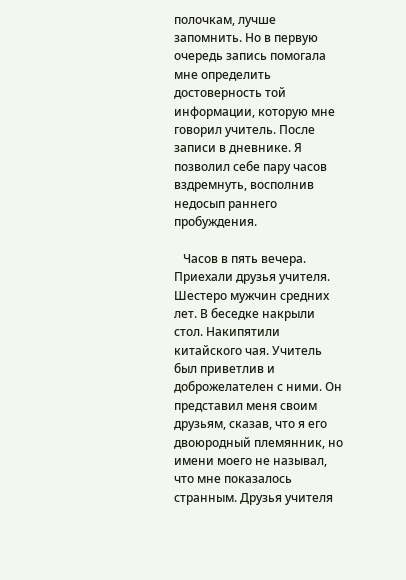полочкам, лучше запомнить. Но в первую очередь запись помогала мне определить достоверность той информации, которую мне говорил учитель. После записи в дневнике. Я позволил себе пару часов вздремнуть, восполнив недосып раннего пробуждения.

   Часов в пять вечера. Приехали друзья учителя. Шестеро мужчин средних лет. В беседке накрыли стол. Накипятили китайского чая. Учитель был приветлив и доброжелателен с ними. Он представил меня своим друзьям, сказав, что я его двоюродный племянник, но имени моего не называл, что мне показалось странным. Друзья учителя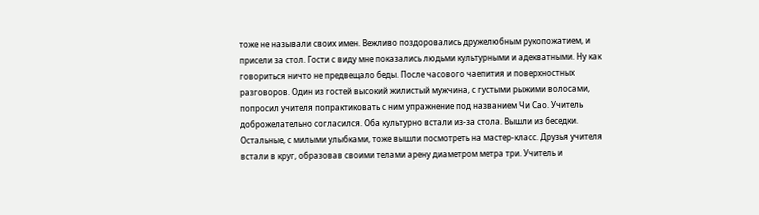тоже не называли своих имен. Вежливо поздоровались дружелюбным рукопожатием, и присели за стол. Гости с виду мне показались людьми культурными и адекватными. Ну как говориться ничто не предвещало беды. После часового чаепития и поверхностных разговоров. Один из гостей высокий жилистый мужчина, с густыми рыжими волосами, попросил учителя попрактиковать с ним упражнение под названием Чи Сао. Учитель доброжелательно согласился. Оба культурно встали из-за стола. Вышли из беседки. Остальные, с милыми улыбками, тоже вышли посмотреть на мастер-класс. Друзья учителя встали в круг, образовав своими телами арену диаметром метра три. Учитель и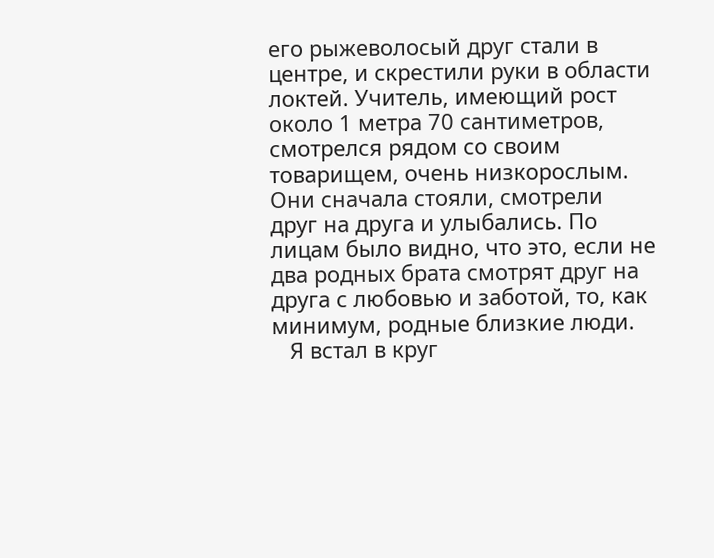его рыжеволосый друг стали в центре, и скрестили руки в области локтей. Учитель, имеющий рост около 1 метра 70 сантиметров, смотрелся рядом со своим товарищем, очень низкорослым. Они сначала стояли, смотрели друг на друга и улыбались. По лицам было видно, что это, если не два родных брата смотрят друг на друга с любовью и заботой, то, как минимум, родные близкие люди.
   Я встал в круг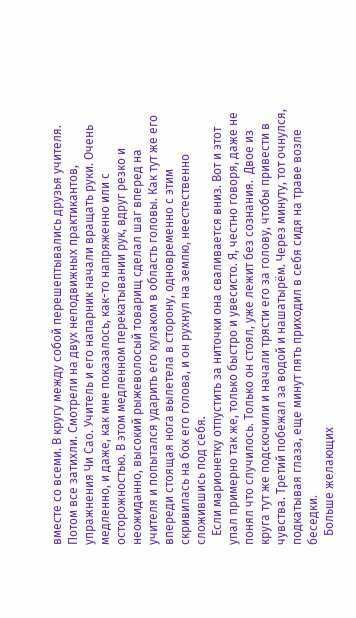вместе со всеми. В кругу между собой перешептывались друзья учителя. Потом все затихли. Смотрели на двух неподвижных практикантов, упражнения Чи Сао. Учитель и его напарник начали вращать руки. Очень медленно, и даже, как мне показалось, как-то напряженно или с осторожностью. В этом медленном перекатывании рук, вдруг резко и неожиданно, высокий рыжеволосый товарищ сделал шаг вперед на учителя и попытался ударить его кулаком в область головы. Как тут же его впереди стоящая нога вылетела в сторону, одновременно с этим скривилась на бок его голова, и он рухнул на землю, неестественно сложившись под себя.
   Если марионетку отпустить за ниточки она сваливается вниз. Вот и этот упал примерно так же, только быстро и увесисто. Я, честно говоря, даже не понял что случилось. Только он стоял, уже лежит без сознания.  Двое из круга тут же подскочили и начали трясти его за голову, чтобы привести в чувства. Третий побежал за водой и нашатырём. Через минуту, тот очнулся, подкатывая глаза, еще минут пять приходил в себя сидя на траве возле беседки.
   Больше желающих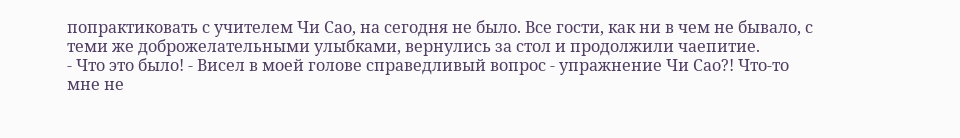попрактиковать с учителем Чи Сао, на сегодня не было. Все гости, как ни в чем не бывало, с теми же доброжелательными улыбками, вернулись за стол и продолжили чаепитие.
- Что это было! - Висел в моей голове справедливый вопрос - упражнение Чи Сао?! Что-то мне не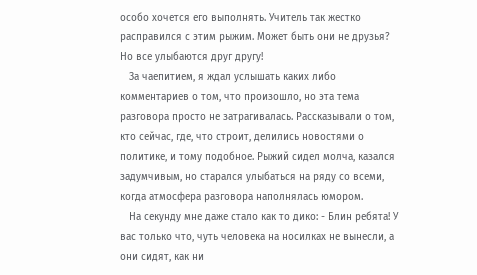особо хочется его выполнять. Учитель так жестко расправился с этим рыжим. Может быть они не друзья? Но все улыбаются друг другу!
   За чаепитием, я ждал услышать каких либо комментариев о том, что произошло, но эта тема разговора просто не затрагивалась. Рассказывали о том, кто сейчас, где, что строит, делились новостями о политике, и тому подобное. Рыжий сидел молча, казался задумчивым, но старался улыбаться на ряду со всеми, когда атмосфера разговора наполнялась юмором.
   На секунду мне даже стало как то дико: - Блин ребята! У вас только что, чуть человека на носилках не вынесли, а они сидят, как ни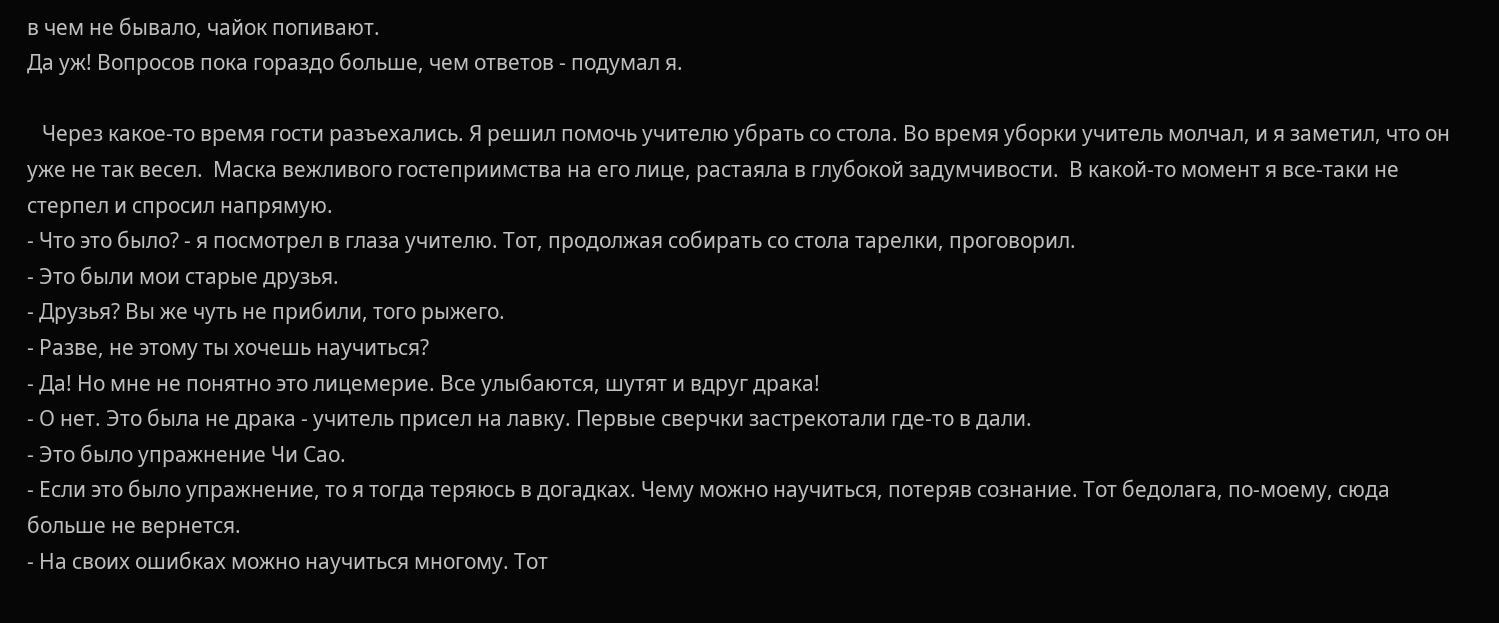в чем не бывало, чайок попивают.
Да уж! Вопросов пока гораздо больше, чем ответов - подумал я.

   Через какое-то время гости разъехались. Я решил помочь учителю убрать со стола. Во время уборки учитель молчал, и я заметил, что он уже не так весел.  Маска вежливого гостеприимства на его лице, растаяла в глубокой задумчивости.  В какой-то момент я все-таки не стерпел и спросил напрямую.
- Что это было? - я посмотрел в глаза учителю. Тот, продолжая собирать со стола тарелки, проговорил.
- Это были мои старые друзья.
- Друзья? Вы же чуть не прибили, того рыжего.
- Разве, не этому ты хочешь научиться?
- Да! Но мне не понятно это лицемерие. Все улыбаются, шутят и вдруг драка!
- О нет. Это была не драка - учитель присел на лавку. Первые сверчки застрекотали где-то в дали.
- Это было упражнение Чи Сао.
- Если это было упражнение, то я тогда теряюсь в догадках. Чему можно научиться, потеряв сознание. Тот бедолага, по-моему, сюда больше не вернется.
- На своих ошибках можно научиться многому. Тот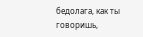бедолага, как ты говоришь,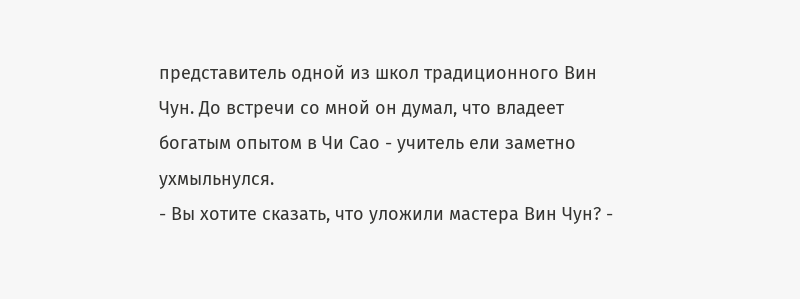представитель одной из школ традиционного Вин Чун. До встречи со мной он думал, что владеет богатым опытом в Чи Сао - учитель ели заметно ухмыльнулся.
- Вы хотите сказать, что уложили мастера Вин Чун? -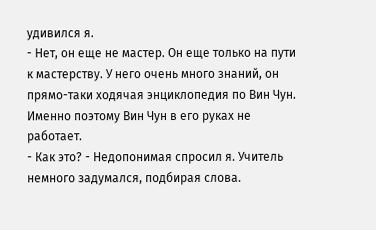удивился я.
- Нет, он еще не мастер. Он еще только на пути к мастерству. У него очень много знаний, он прямо-таки ходячая энциклопедия по Вин Чун. Именно поэтому Вин Чун в его руках не работает.
- Как это? - Недопонимая спросил я. Учитель немного задумался, подбирая слова.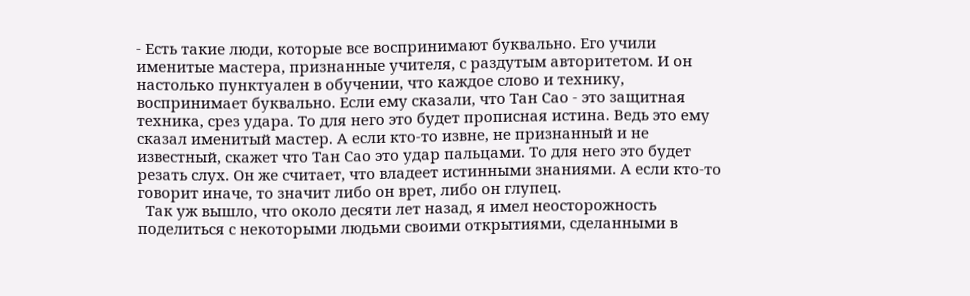- Есть такие люди, которые все воспринимают буквально. Его учили именитые мастера, признанные учителя, с раздутым авторитетом. И он настолько пунктуален в обучении, что каждое слово и технику, воспринимает буквально. Если ему сказали, что Тан Сао - это защитная техника, срез удара. То для него это будет прописная истина. Ведь это ему сказал именитый мастер. А если кто-то извне, не признанный и не известный, скажет что Тан Сао это удар пальцами. То для него это будет резать слух. Он же считает, что владеет истинными знаниями. А если кто-то говорит иначе, то значит либо он врет, либо он глупец.
  Так уж вышло, что около десяти лет назад, я имел неосторожность поделиться с некоторыми людьми своими открытиями, сделанными в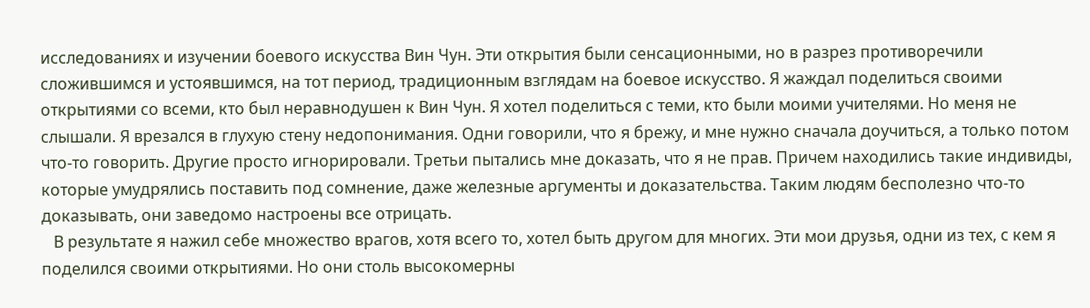исследованиях и изучении боевого искусства Вин Чун. Эти открытия были сенсационными, но в разрез противоречили сложившимся и устоявшимся, на тот период, традиционным взглядам на боевое искусство. Я жаждал поделиться своими открытиями со всеми, кто был неравнодушен к Вин Чун. Я хотел поделиться с теми, кто были моими учителями. Но меня не слышали. Я врезался в глухую стену недопонимания. Одни говорили, что я брежу, и мне нужно сначала доучиться, а только потом что-то говорить. Другие просто игнорировали. Третьи пытались мне доказать, что я не прав. Причем находились такие индивиды, которые умудрялись поставить под сомнение, даже железные аргументы и доказательства. Таким людям бесполезно что-то доказывать, они заведомо настроены все отрицать.
   В результате я нажил себе множество врагов, хотя всего то, хотел быть другом для многих. Эти мои друзья, одни из тех, с кем я поделился своими открытиями. Но они столь высокомерны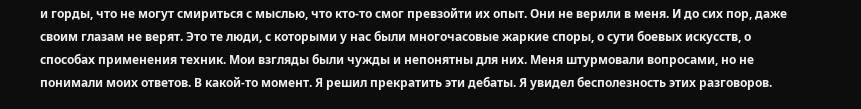и горды, что не могут смириться с мыслью, что кто-то смог превзойти их опыт. Они не верили в меня. И до сих пор, даже своим глазам не верят. Это те люди, с которыми у нас были многочасовые жаркие споры, о сути боевых искусств, о способах применения техник. Мои взгляды были чужды и непонятны для них. Меня штурмовали вопросами, но не понимали моих ответов. В какой-то момент. Я решил прекратить эти дебаты. Я увидел бесполезность этих разговоров.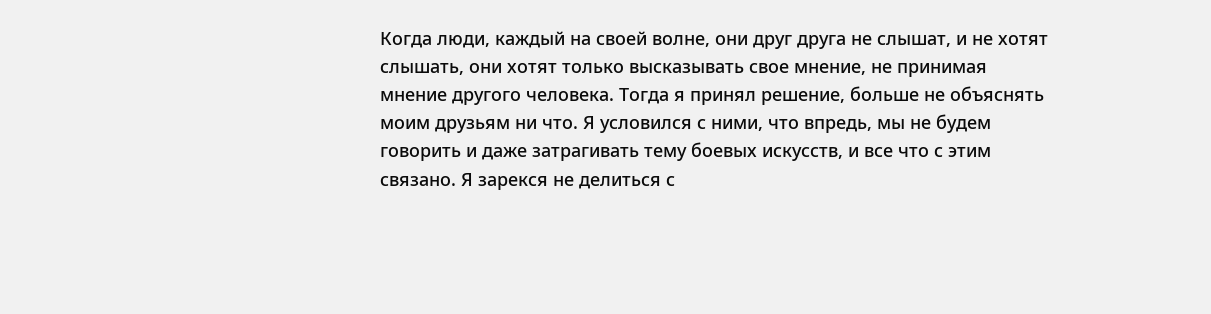Когда люди, каждый на своей волне, они друг друга не слышат, и не хотят слышать, они хотят только высказывать свое мнение, не принимая мнение другого человека. Тогда я принял решение, больше не объяснять моим друзьям ни что. Я условился с ними, что впредь, мы не будем говорить и даже затрагивать тему боевых искусств, и все что с этим связано. Я зарекся не делиться с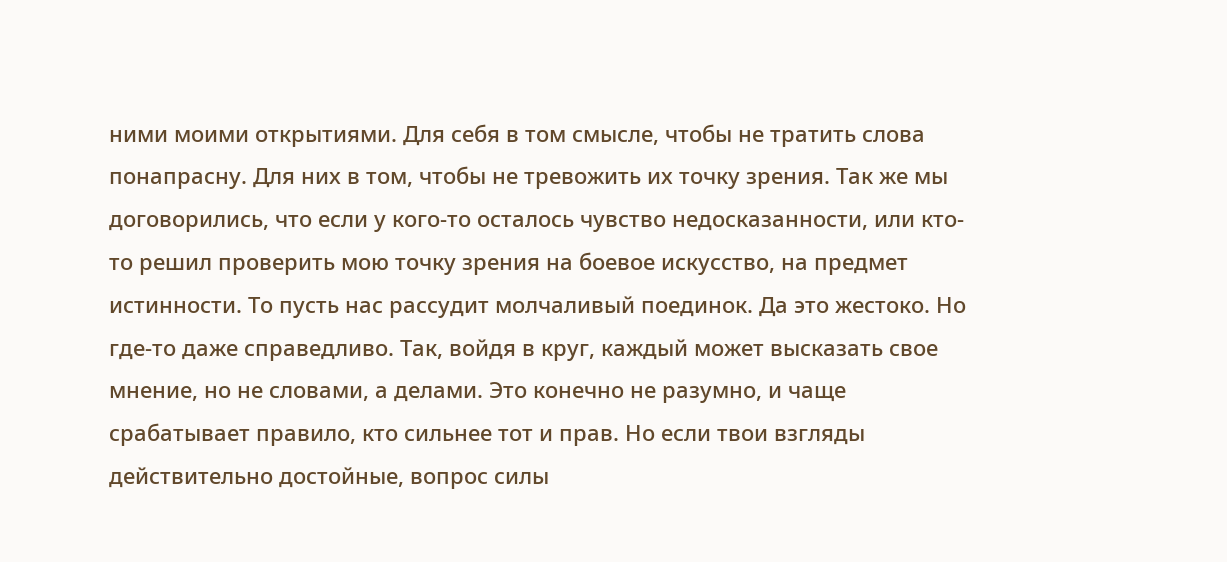ними моими открытиями. Для себя в том смысле, чтобы не тратить слова понапрасну. Для них в том, чтобы не тревожить их точку зрения. Так же мы договорились, что если у кого-то осталось чувство недосказанности, или кто-то решил проверить мою точку зрения на боевое искусство, на предмет истинности. То пусть нас рассудит молчаливый поединок. Да это жестоко. Но где-то даже справедливо. Так, войдя в круг, каждый может высказать свое мнение, но не словами, а делами. Это конечно не разумно, и чаще срабатывает правило, кто сильнее тот и прав. Но если твои взгляды действительно достойные, вопрос силы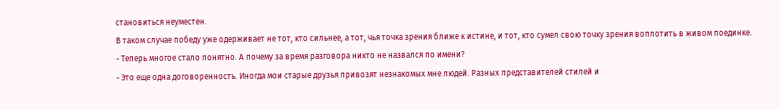становиться неуместен.
В таком случае победу уже одерживает не тот, кто сильнее, а тот, чья точка зрения ближе к истине, и тот, кто сумел свою точку зрения воплотить в живом поединке.
- Теперь многое стало понятно. А почему за время разговора никто не назвался по имени?
- Это еще одна договоренность. Иногда мои старые друзья привозят незнакомых мне людей. Разных представителей стилей и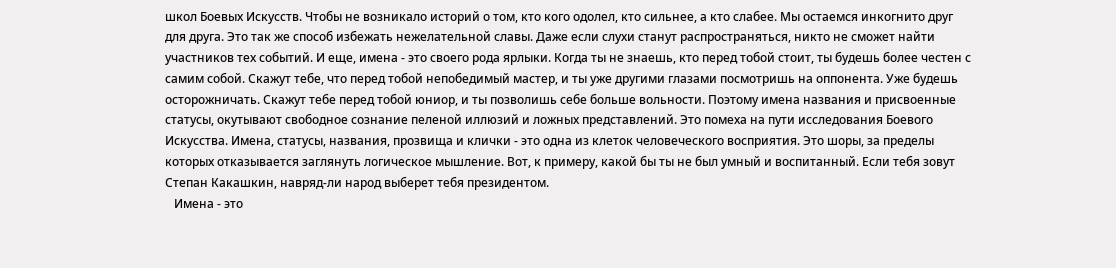школ Боевых Искусств. Чтобы не возникало историй о том, кто кого одолел, кто сильнее, а кто слабее. Мы остаемся инкогнито друг для друга. Это так же способ избежать нежелательной славы. Даже если слухи станут распространяться, никто не сможет найти участников тех событий. И еще, имена - это своего рода ярлыки. Когда ты не знаешь, кто перед тобой стоит, ты будешь более честен с самим собой. Скажут тебе, что перед тобой непобедимый мастер, и ты уже другими глазами посмотришь на оппонента. Уже будешь осторожничать. Скажут тебе перед тобой юниор, и ты позволишь себе больше вольности. Поэтому имена названия и присвоенные статусы, окутывают свободное сознание пеленой иллюзий и ложных представлений. Это помеха на пути исследования Боевого Искусства. Имена, статусы, названия, прозвища и клички - это одна из клеток человеческого восприятия. Это шоры, за пределы которых отказывается заглянуть логическое мышление. Вот, к примеру, какой бы ты не был умный и воспитанный. Если тебя зовут Степан Какашкин, навряд-ли народ выберет тебя президентом.
   Имена - это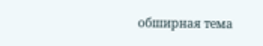обширная тема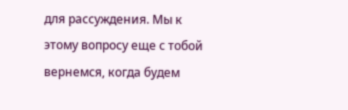для рассуждения. Мы к этому вопросу еще с тобой вернемся, когда будем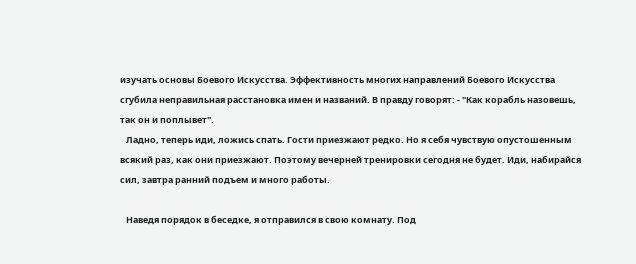изучать основы Боевого Искусства. Эффективность многих направлений Боевого Искусства сгубила неправильная расстановка имен и названий. В правду говорят: - "Как корабль назовешь, так он и поплывет".
   Ладно, теперь иди, ложись спать. Гости приезжают редко. Но я себя чувствую опустошенным всякий раз, как они приезжают. Поэтому вечерней тренировки сегодня не будет. Иди, набирайся сил, завтра ранний подъем и много работы.

   Наведя порядок в беседке, я отправился в свою комнату. Под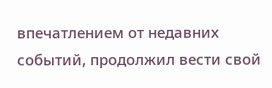впечатлением от недавних событий, продолжил вести свой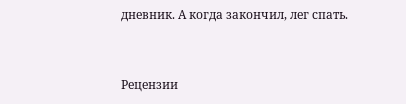дневник. А когда закончил, лег спать.


Рецензии